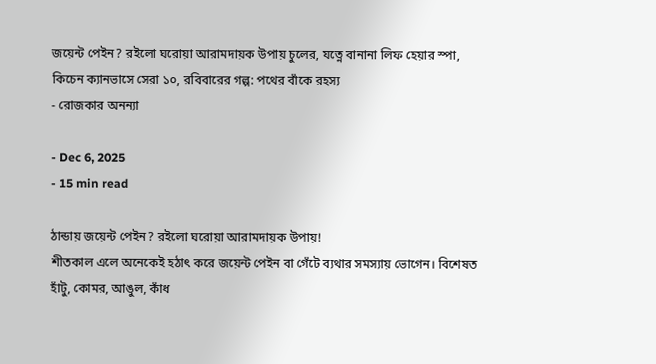জয়েন্ট পেইন? রইলো ঘরোয়া আরামদায়ক উপায় চুলের, যত্নে বানানা লিফ হেয়ার স্পা, কিচেন ক্যানভাসে সেরা ১০, রবিবারের গল্প: পথের বাঁকে রহস্য
- রোজকার অনন্যা

- Dec 6, 2025
- 15 min read

ঠান্ডায় জয়েন্ট পেইন? রইলো ঘরোয়া আরামদায়ক উপায়!
শীতকাল এলে অনেকেই হঠাৎ করে জয়েন্ট পেইন বা গেঁটে ব্যথার সমস্যায় ভোগেন। বিশেষত হাঁটু, কোমর, আঙুল, কাঁধ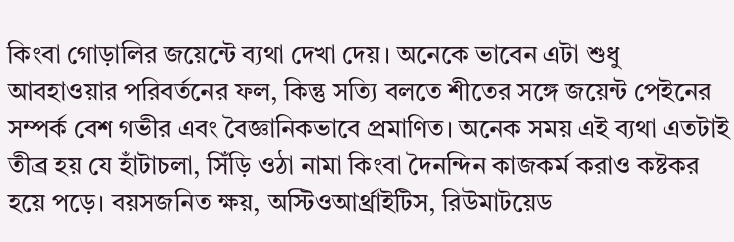কিংবা গোড়ালির জয়েন্টে ব্যথা দেখা দেয়। অনেকে ভাবেন এটা শুধু আবহাওয়ার পরিবর্তনের ফল, কিন্তু সত্যি বলতে শীতের সঙ্গে জয়েন্ট পেইনের সম্পর্ক বেশ গভীর এবং বৈজ্ঞানিকভাবে প্রমাণিত। অনেক সময় এই ব্যথা এতটাই তীব্র হয় যে হাঁটাচলা, সিঁড়ি ওঠা নামা কিংবা দৈনন্দিন কাজকর্ম করাও কষ্টকর হয়ে পড়ে। বয়সজনিত ক্ষয়, অস্টিওআর্থ্রাইটিস, রিউমাটয়েড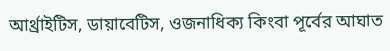আর্থ্রাইটিস, ডায়াবেটিস, ওজনাধিক্য কিংবা পূর্বের আঘাত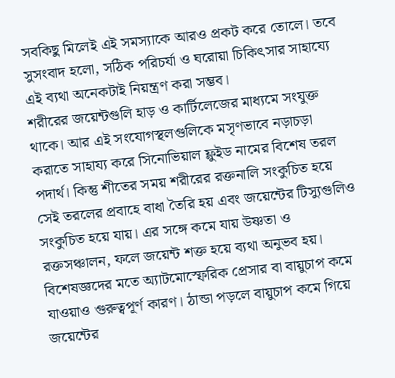সবকিছু মিলেই এই সমস্যাকে আরও প্রকট করে তোলে। তবে সুসংবাদ হলো, সঠিক পরিচর্যা ও ঘরোয়া চিকিৎসার সাহায্যে এই ব্যথা অনেকটাই নিয়ন্ত্রণ করা সম্ভব।
শরীরের জয়েন্টগুলি হাড় ও কার্টিলেজের মাধ্যমে সংযুক্ত থাকে। আর এই সংযোগস্থলগুলিকে মসৃণভাবে নড়াচড়া করাতে সাহায্য করে সিনোভিয়াল ফ্লুইড নামের বিশেষ তরল পদার্থ। কিন্তু শীতের সময় শরীরের রক্তনালি সংকুচিত হয়ে সেই তরলের প্রবাহে বাধা তৈরি হয় এবং জয়েন্টের টিস্যুগুলিও সংকুচিত হয়ে যায়। এর সঙ্গে কমে যায় উষ্ণতা ও রক্তসঞ্চালন, ফলে জয়েন্ট শক্ত হয়ে ব্যথা অনুভব হয়। বিশেষজ্ঞদের মতে অ্যাটমোস্ফেরিক প্রেসার বা বায়ুচাপ কমে যাওয়াও গুরুত্বপূর্ণ কারণ। ঠান্ডা পড়লে বায়ুচাপ কমে গিয়ে জয়েন্টের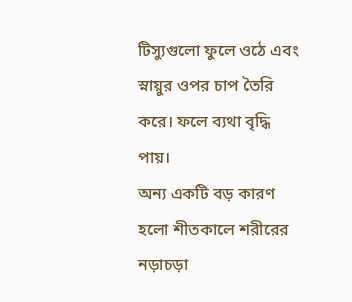টিস্যুগুলো ফুলে ওঠে এবং স্নায়ুর ওপর চাপ তৈরি করে। ফলে ব্যথা বৃদ্ধি পায়।
অন্য একটি বড় কারণ হলো শীতকালে শরীরের নড়াচড়া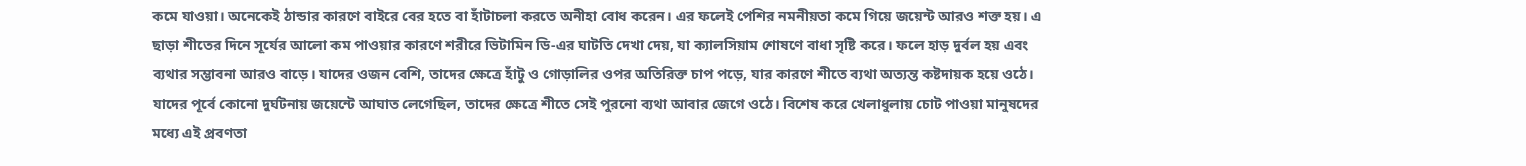কমে যাওয়া। অনেকেই ঠান্ডার কারণে বাইরে বের হতে বা হাঁটাচলা করতে অনীহা বোধ করেন। এর ফলেই পেশির নমনীয়তা কমে গিয়ে জয়েন্ট আরও শক্ত হয়। এ ছাড়া শীতের দিনে সূর্যের আলো কম পাওয়ার কারণে শরীরে ভিটামিন ডি-এর ঘাটতি দেখা দেয়, যা ক্যালসিয়াম শোষণে বাধা সৃষ্টি করে। ফলে হাড় দুর্বল হয় এবং ব্যথার সম্ভাবনা আরও বাড়ে। যাদের ওজন বেশি, তাদের ক্ষেত্রে হাঁটু ও গোড়ালির ওপর অতিরিক্ত চাপ পড়ে, যার কারণে শীতে ব্যথা অত্যন্ত কষ্টদায়ক হয়ে ওঠে।
যাদের পূর্বে কোনো দুর্ঘটনায় জয়েন্টে আঘাত লেগেছিল, তাদের ক্ষেত্রে শীতে সেই পুরনো ব্যথা আবার জেগে ওঠে। বিশেষ করে খেলাধুলায় চোট পাওয়া মানুষদের মধ্যে এই প্রবণতা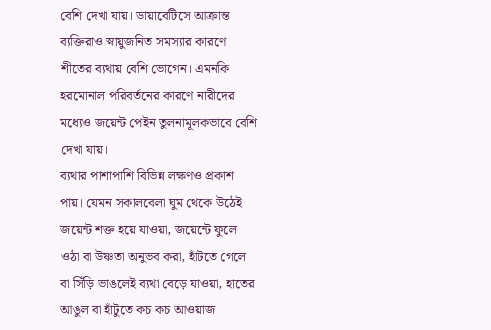বেশি দেখা যায়। ডায়াবেটিসে আক্রান্ত ব্যক্তিরাও স্নায়ুজনিত সমস্যার কারণে শীতের ব্যথায় বেশি ভোগেন। এমনকি হরমোনাল পরিবর্তনের কারণে নারীদের মধ্যেও জয়েন্ট পেইন তুলনামূলকভাবে বেশি দেখা যায়।
ব্যথার পাশাপাশি বিভিন্ন লক্ষণও প্রকাশ পায়। যেমন সকালবেলা ঘুম থেকে উঠেই জয়েন্ট শক্ত হয়ে যাওয়া, জয়েন্টে ফুলে ওঠা বা উষ্ণতা অনুভব করা, হাঁটতে গেলে বা সিঁড়ি ভাঙলেই ব্যথা বেড়ে যাওয়া, হাতের আঙুল বা হাঁটুতে কচ কচ আওয়াজ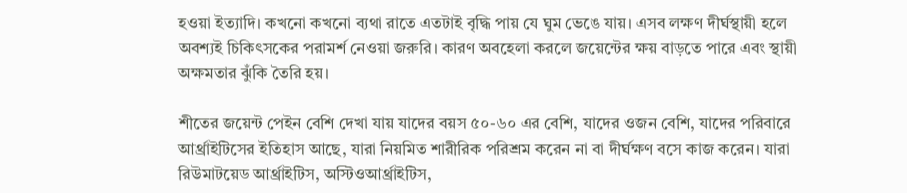হওয়া ইত্যাদি। কখনো কখনো ব্যথা রাতে এতটাই বৃদ্ধি পায় যে ঘুম ভেঙে যায়। এসব লক্ষণ দীর্ঘস্থায়ী হলে অবশ্যই চিকিৎসকের পরামর্শ নেওয়া জরুরি। কারণ অবহেলা করলে জয়েন্টের ক্ষয় বাড়তে পারে এবং স্থায়ী অক্ষমতার ঝুঁকি তৈরি হয়।

শীতের জয়েন্ট পেইন বেশি দেখা যায় যাদের বয়স ৫০-৬০ এর বেশি, যাদের ওজন বেশি, যাদের পরিবারে আর্থ্রাইটিসের ইতিহাস আছে, যারা নিয়মিত শারীরিক পরিশ্রম করেন না বা দীর্ঘক্ষণ বসে কাজ করেন। যারা রিউমাটয়েড আর্থ্রাইটিস, অস্টিওআর্থ্রাইটিস,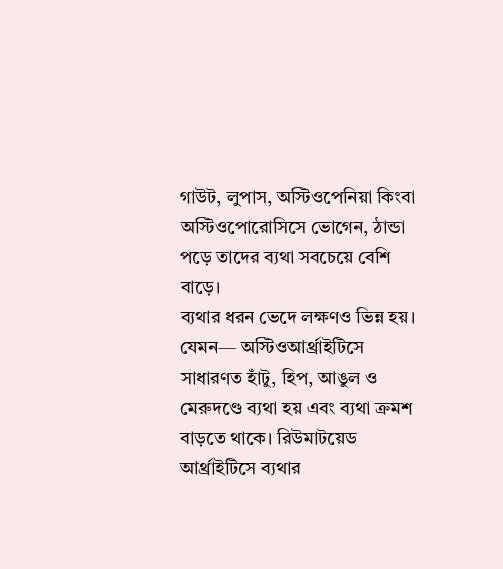গাউট, লুপাস, অস্টিওপেনিয়া কিংবা অস্টিওপোরোসিসে ভোগেন, ঠান্ডা পড়ে তাদের ব্যথা সবচেয়ে বেশি বাড়ে।
ব্যথার ধরন ভেদে লক্ষণও ভিন্ন হয়। যেমন— অস্টিওআর্থ্রাইটিসে সাধারণত হাঁটু, হিপ, আঙুল ও মেরুদণ্ডে ব্যথা হয় এবং ব্যথা ক্রমশ বাড়তে থাকে। রিউমাটয়েড আর্থ্রাইটিসে ব্যথার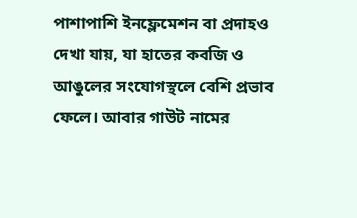পাশাপাশি ইনফ্লেমেশন বা প্রদাহও দেখা যায়, যা হাতের কবজি ও আঙুলের সংযোগস্থলে বেশি প্রভাব ফেলে। আবার গাউট নামের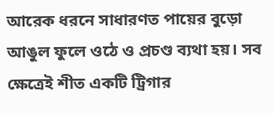আরেক ধরনে সাধারণত পায়ের বুড়ো আঙুল ফুলে ওঠে ও প্রচণ্ড ব্যথা হয়। সব ক্ষেত্রেই শীত একটি ট্রিগার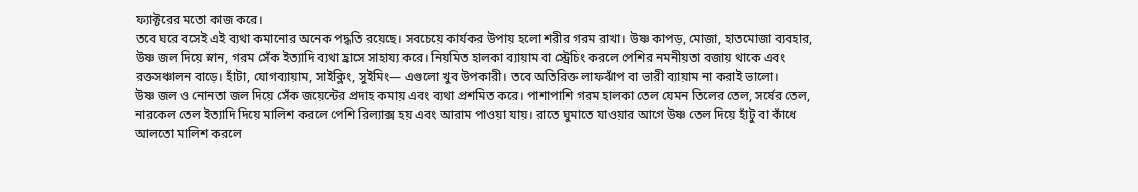ফ্যাক্টরের মতো কাজ করে।
তবে ঘরে বসেই এই ব্যথা কমানোর অনেক পদ্ধতি রয়েছে। সবচেয়ে কার্যকর উপায় হলো শরীর গরম রাখা। উষ্ণ কাপড়, মোজা, হাতমোজা ব্যবহার, উষ্ণ জল দিয়ে স্নান, গরম সেঁক ইত্যাদি ব্যথা হ্রাসে সাহায্য করে। নিয়মিত হালকা ব্যায়াম বা স্ট্রেচিং করলে পেশির নমনীয়তা বজায় থাকে এবং রক্তসঞ্চালন বাড়ে। হাঁটা, যোগব্যায়াম, সাইক্লিং, সুইমিং— এগুলো খুব উপকারী। তবে অতিরিক্ত লাফঝাঁপ বা ভারী ব্যায়াম না করাই ভালো।
উষ্ণ জল ও নোনতা জল দিয়ে সেঁক জয়েন্টের প্রদাহ কমায় এবং ব্যথা প্রশমিত করে। পাশাপাশি গরম হালকা তেল যেমন তিলের তেল, সর্ষের তেল, নারকেল তেল ইত্যাদি দিয়ে মালিশ করলে পেশি রিল্যাক্স হয় এবং আরাম পাওয়া যায়। রাতে ঘুমাতে যাওয়ার আগে উষ্ণ তেল দিয়ে হাঁটু বা কাঁধে আলতো মালিশ করলে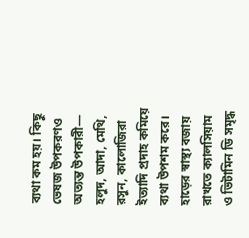ব্যথা কম হয়। কিছু ভেষজ উপকরণও অত্যন্ত উপকারী— হলুদ, আদা, মেথি, রসুন, কালোজিরা ইত্যাদি প্রদাহ কমিয়ে ব্যথা উপশম করে।
হাড়ের স্বাস্থ্য বজায় রাখতে ক্যালসিয়াম ও ভিটামিন ডি সমৃদ্ধ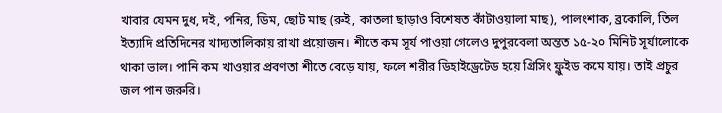খাবার যেমন দুধ, দই, পনির, ডিম, ছোট মাছ (রুই, কাতলা ছাড়াও বিশেষত কাঁটাওয়ালা মাছ), পালংশাক, ব্রকোলি, তিল ইত্যাদি প্রতিদিনের খাদ্যতালিকায় রাখা প্রয়োজন। শীতে কম সূর্য পাওয়া গেলেও দুপুরবেলা অন্তত ১৫-২০ মিনিট সূর্যালোকে থাকা ভাল। পানি কম খাওয়ার প্রবণতা শীতে বেড়ে যায়, ফলে শরীর ডিহাইড্রেটেড হয়ে গ্রিসিং ফ্লুইড কমে যায়। তাই প্রচুর জল পান জরুরি।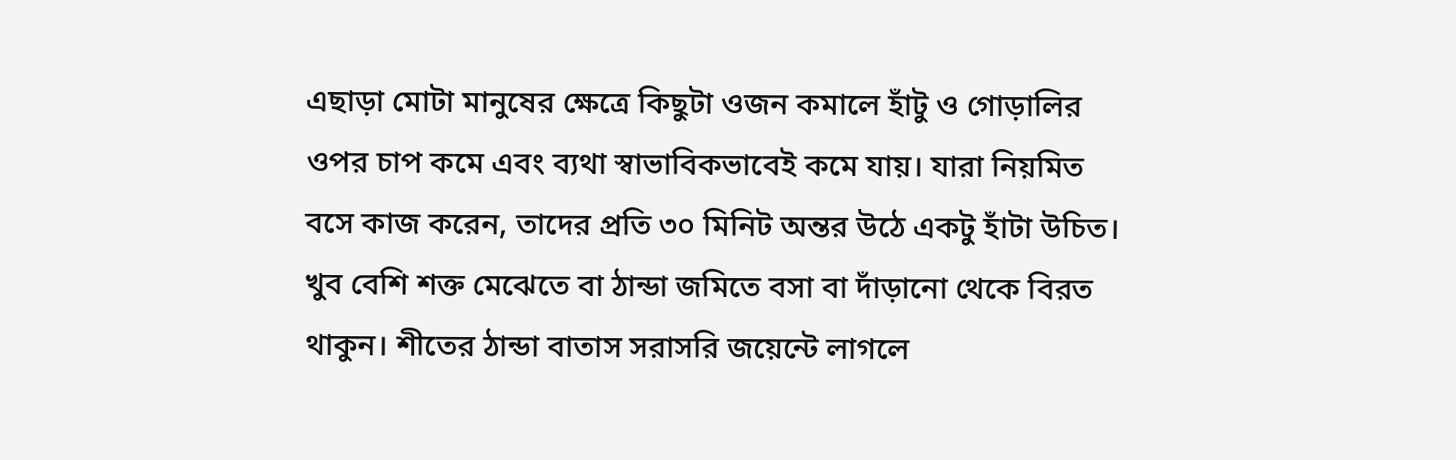এছাড়া মোটা মানুষের ক্ষেত্রে কিছুটা ওজন কমালে হাঁটু ও গোড়ালির ওপর চাপ কমে এবং ব্যথা স্বাভাবিকভাবেই কমে যায়। যারা নিয়মিত বসে কাজ করেন, তাদের প্রতি ৩০ মিনিট অন্তর উঠে একটু হাঁটা উচিত। খুব বেশি শক্ত মেঝেতে বা ঠান্ডা জমিতে বসা বা দাঁড়ানো থেকে বিরত থাকুন। শীতের ঠান্ডা বাতাস সরাসরি জয়েন্টে লাগলে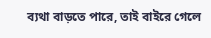ব্যথা বাড়তে পারে, তাই বাইরে গেলে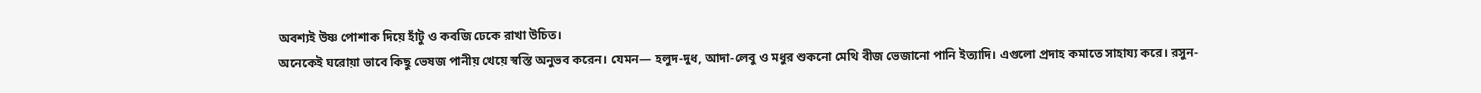অবশ্যই উষ্ণ পোশাক দিয়ে হাঁটু ও কবজি ঢেকে রাখা উচিত।
অনেকেই ঘরোয়া ভাবে কিছু ভেষজ পানীয় খেয়ে স্বস্তি অনুভব করেন। যেমন— হলুদ-দুধ, আদা-লেবু ও মধুর শুকনো মেথি বীজ ভেজানো পানি ইত্যাদি। এগুলো প্রদাহ কমাতে সাহায্য করে। রসুন-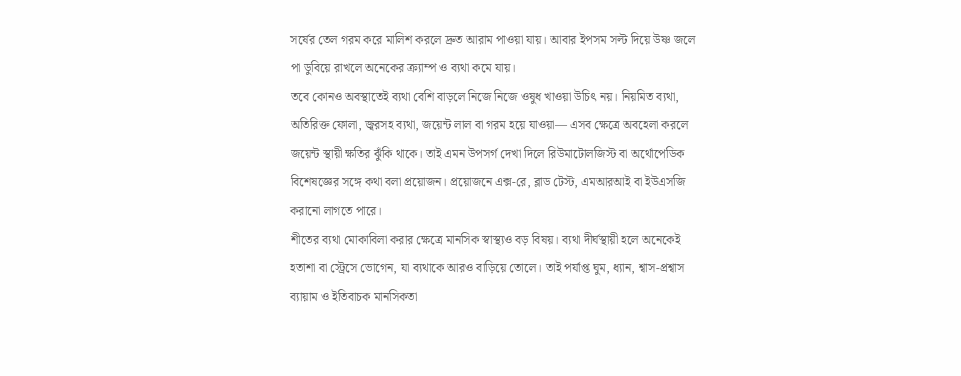সর্ষের তেল গরম করে মালিশ করলে দ্রুত আরাম পাওয়া যায়। আবার ইপসম সল্ট দিয়ে উষ্ণ জলে পা ডুবিয়ে রাখলে অনেকের ক্র্যাম্প ও ব্যথা কমে যায়।
তবে কোনও অবস্থাতেই ব্যথা বেশি বাড়লে নিজে নিজে ওষুধ খাওয়া উচিৎ নয়। নিয়মিত ব্যথা, অতিরিক্ত ফোলা, জ্বরসহ ব্যথা, জয়েন্ট লাল বা গরম হয়ে যাওয়া— এসব ক্ষেত্রে অবহেলা করলে জয়েন্ট স্থায়ী ক্ষতির ঝুঁকি থাকে। তাই এমন উপসর্গ দেখা দিলে রিউমাটোলজিস্ট বা অর্থোপেডিক বিশেষজ্ঞের সঙ্গে কথা বলা প্রয়োজন। প্রয়োজনে এক্স-রে, ব্লাড টেস্ট, এমআরআই বা ইউএসজি করানো লাগতে পারে।
শীতের ব্যথা মোকাবিলা করার ক্ষেত্রে মানসিক স্বাস্থ্যও বড় বিষয়। ব্যথা দীর্ঘস্থায়ী হলে অনেকেই হতাশা বা স্ট্রেসে ভোগেন, যা ব্যথাকে আরও বাড়িয়ে তোলে। তাই পর্যাপ্ত ঘুম, ধ্যান, শ্বাস-প্রশ্বাস ব্যায়াম ও ইতিবাচক মানসিকতা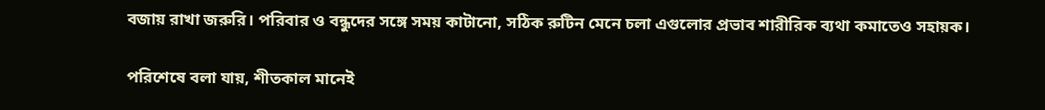বজায় রাখা জরুরি। পরিবার ও বন্ধুদের সঙ্গে সময় কাটানো, সঠিক রুটিন মেনে চলা এগুলোর প্রভাব শারীরিক ব্যথা কমাতেও সহায়ক।

পরিশেষে বলা যায়, শীতকাল মানেই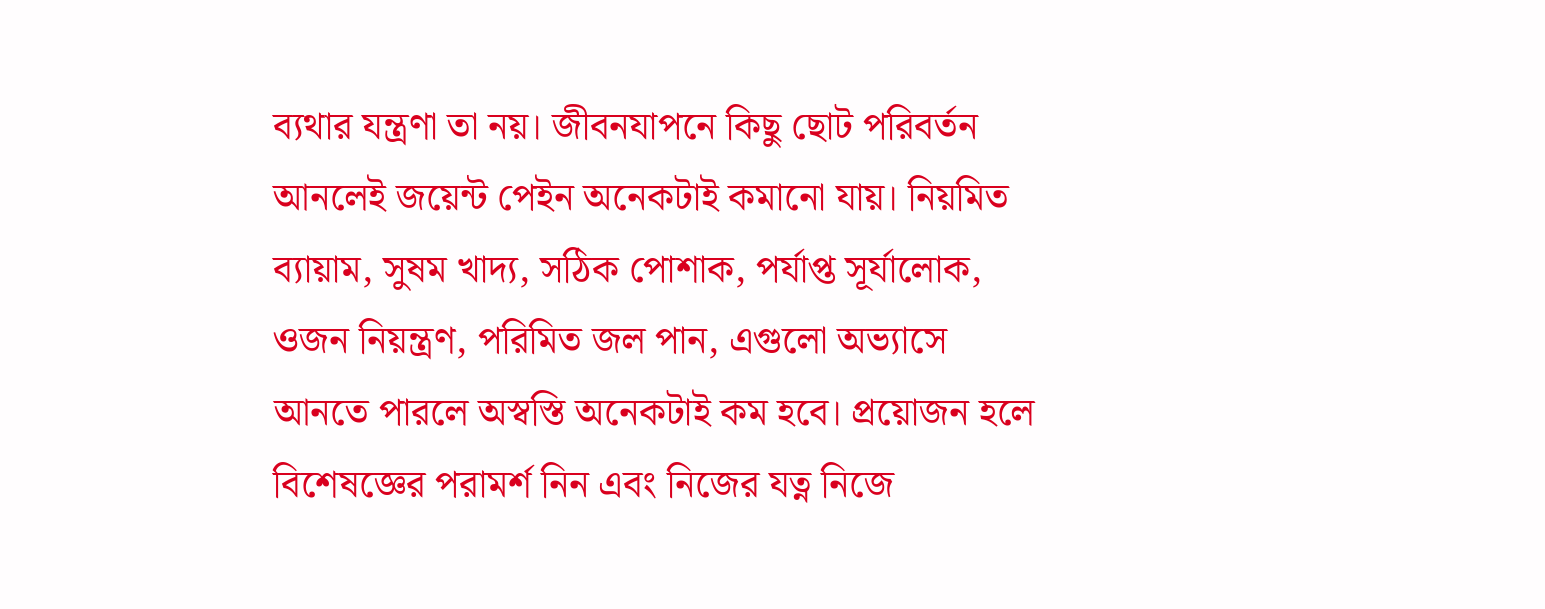ব্যথার যন্ত্রণা তা নয়। জীবনযাপনে কিছু ছোট পরিবর্তন আনলেই জয়েন্ট পেইন অনেকটাই কমানো যায়। নিয়মিত ব্যায়াম, সুষম খাদ্য, সঠিক পোশাক, পর্যাপ্ত সূর্যালোক, ওজন নিয়ন্ত্রণ, পরিমিত জল পান, এগুলো অভ্যাসে আনতে পারলে অস্বস্তি অনেকটাই কম হবে। প্রয়োজন হলে বিশেষজ্ঞের পরামর্শ নিন এবং নিজের যত্ন নিজে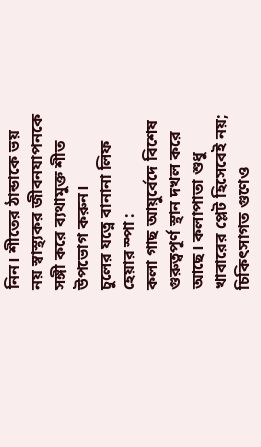নিন। শীতের ঠান্ডাকে ভয় নয় স্বাস্থ্যকর জীবনযাপনকে সঙ্গী করে ব্যথামুক্ত শীত উপভোগ করুন।
চুলের যত্নে বানানা লিফ হেয়ার স্পা :
কলা গাছ আয়ুর্বেদে বিশেষ গুরুত্বপূর্ণ স্থান দখল করে আছে। কলাপাতা শুধু খাবারের প্লেট হিসেবেই নয়; চিকিৎসাগত গুণেও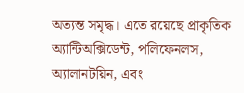অত্যন্ত সমৃদ্ধ। এতে রয়েছে প্রাকৃতিক অ্যান্টিঅক্সিডেন্ট, পলিফেনলস, অ্যালানটয়িন, এবং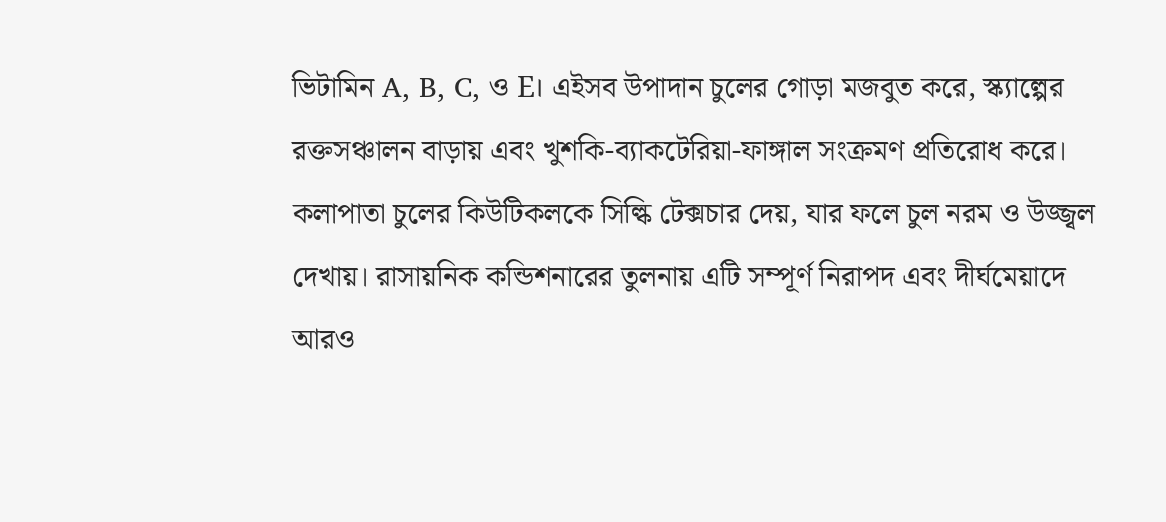ভিটামিন A, B, C, ও E। এইসব উপাদান চুলের গোড়া মজবুত করে, স্ক্যাল্পের রক্তসঞ্চালন বাড়ায় এবং খুশকি-ব্যাকটেরিয়া-ফাঙ্গাল সংক্রমণ প্রতিরোধ করে। কলাপাতা চুলের কিউটিকলকে সিল্কি টেক্সচার দেয়, যার ফলে চুল নরম ও উজ্জ্বল দেখায়। রাসায়নিক কন্ডিশনারের তুলনায় এটি সম্পূর্ণ নিরাপদ এবং দীর্ঘমেয়াদে আরও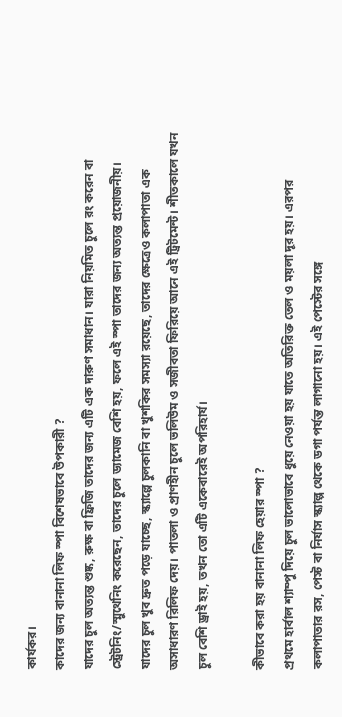কার্যকর।
কাদের জন্য বানানা লিফ স্পা বিশেষভাবে উপকারী ?
যাদের চুল অত্যন্ত শুষ্ক, রুক্ষ বা ফ্রিজি তাদের জন্য এটি এক দারুণ সমাধান। যারা নিয়মিত চুলে রং করেন বা স্ট্রেটনিং/স্মুথেনিং করেছেন, তাদের চুলে ড্যামেজ বেশি হয়, ফলে এই স্পা তাদের জন্য অত্যন্ত প্রয়োজনীয়। যাদের চুল খুব দ্রুত পড়ে যাচ্ছে, স্ক্যাল্পে চুলকানি বা খুশকির সমস্যা রয়েছে, তাদের ক্ষেত্রেও কলাপাতা এক অসাধারণ রিলিফ দেয়। পাতলা ও প্রাণহীন চুলে ভলিউম ও সজীবতা ফিরিয়ে আনে এই ট্রিটমেন্ট। শীতকালে যখন চুল বেশি ড্রাই হয়, তখন তো এটি একেবারেই অপরিহার্য।

কীভাবে করা হয় বানানা লিফ হেয়ার স্পা ?
প্রথমে হার্বাল শ্যাম্পু দিয়ে চুল ভালোভাবে ধুয়ে নেওয়া হয় যাতে অতিরিক্ত তেল ও ময়লা দূর হয়। এরপর কলাপাতার রস, পেস্ট বা নির্যাস স্ক্যাল্প থেকে ডগা পর্যন্ত লাগানো হয়। এই পেস্টের সঙ্গে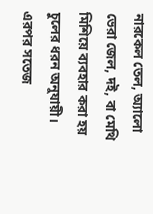নারকেল তেল, অ্যালো ভেরা জেল, দই, বা মেথি মিশিয়ে ব্যবহার করা হয় চুলের ধরন অনুযায়ী। এরপর সতেজ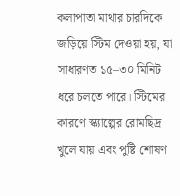কলাপাতা মাথার চারদিকে জড়িয়ে স্টিম দেওয়া হয়, যা সাধারণত ১৫–৩০ মিনিট ধরে চলতে পারে। স্টিমের কারণে স্ক্যাল্পের রোমছিদ্র খুলে যায় এবং পুষ্টি শোষণ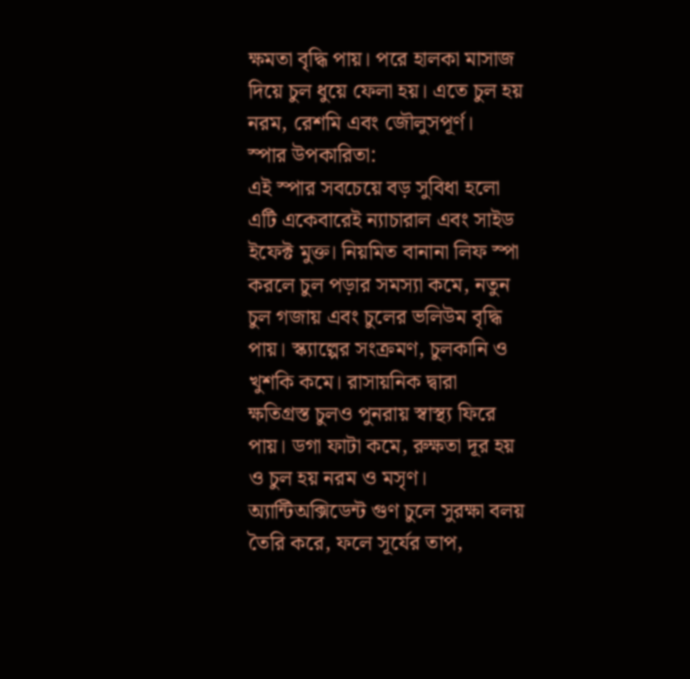ক্ষমতা বৃদ্ধি পায়। পরে হালকা মাসাজ দিয়ে চুল ধুয়ে ফেলা হয়। এতে চুল হয় নরম, রেশমি এবং জৌলুসপূর্ণ।
স্পার উপকারিতা:
এই স্পার সবচেয়ে বড় সুবিধা হলো এটি একেবারেই ন্যাচারাল এবং সাইড ইফেক্ট মুক্ত। নিয়মিত বানানা লিফ স্পা করলে চুল পড়ার সমস্যা কমে, নতুন চুল গজায় এবং চুলের ভলিউম বৃদ্ধি পায়। স্ক্যাল্পের সংক্রমণ, চুলকানি ও খুশকি কমে। রাসায়নিক দ্বারা ক্ষতিগ্রস্ত চুলও পুনরায় স্বাস্থ্য ফিরে পায়। ডগা ফাটা কমে, রুক্ষতা দূর হয় ও চুল হয় নরম ও মসৃণ। অ্যান্টিঅক্সিডেন্ট গুণ চুলে সুরক্ষা বলয় তৈরি করে, ফলে সূর্যের তাপ,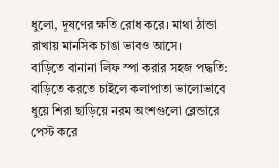ধুলো, দূষণের ক্ষতি রোধ করে। মাথা ঠান্ডা রাখায় মানসিক চাঙা ভাবও আসে।
বাড়িতে বানানা লিফ স্পা করার সহজ পদ্ধতি:
বাড়িতে করতে চাইলে কলাপাতা ভালোভাবে ধুয়ে শিরা ছাড়িয়ে নরম অংশগুলো ব্লেন্ডারে পেস্ট করে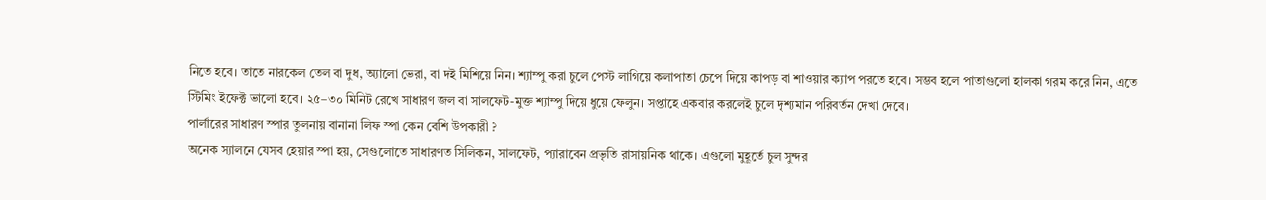নিতে হবে। তাতে নারকেল তেল বা দুধ, অ্যালো ভেরা, বা দই মিশিয়ে নিন। শ্যাম্পু করা চুলে পেস্ট লাগিয়ে কলাপাতা চেপে দিয়ে কাপড় বা শাওয়ার ক্যাপ পরতে হবে। সম্ভব হলে পাতাগুলো হালকা গরম করে নিন, এতে স্টিমিং ইফেক্ট ভালো হবে। ২৫–৩০ মিনিট রেখে সাধারণ জল বা সালফেট-মুক্ত শ্যাম্পু দিয়ে ধুয়ে ফেলুন। সপ্তাহে একবার করলেই চুলে দৃশ্যমান পরিবর্তন দেখা দেবে।
পার্লারের সাধারণ স্পার তুলনায় বানানা লিফ স্পা কেন বেশি উপকারী ?
অনেক স্যালনে যেসব হেয়ার স্পা হয়, সেগুলোতে সাধারণত সিলিকন, সালফেট, প্যারাবেন প্রভৃতি রাসায়নিক থাকে। এগুলো মুহূর্তে চুল সুন্দর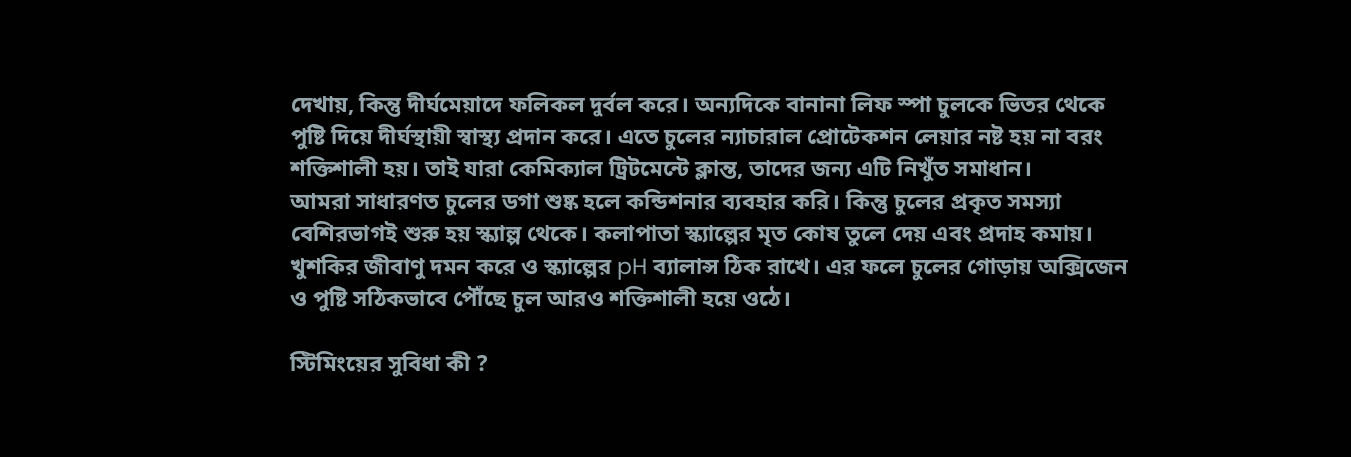দেখায়, কিন্তু দীর্ঘমেয়াদে ফলিকল দুর্বল করে। অন্যদিকে বানানা লিফ স্পা চুলকে ভিতর থেকে পুষ্টি দিয়ে দীর্ঘস্থায়ী স্বাস্থ্য প্রদান করে। এতে চুলের ন্যাচারাল প্রোটেকশন লেয়ার নষ্ট হয় না বরং শক্তিশালী হয়। তাই যারা কেমিক্যাল ট্রিটমেন্টে ক্লান্ত, তাদের জন্য এটি নিখুঁত সমাধান।
আমরা সাধারণত চুলের ডগা শুষ্ক হলে কন্ডিশনার ব্যবহার করি। কিন্তু চুলের প্রকৃত সমস্যা বেশিরভাগই শুরু হয় স্ক্যাল্প থেকে। কলাপাতা স্ক্যাল্পের মৃত কোষ তুলে দেয় এবং প্রদাহ কমায়। খুশকির জীবাণু দমন করে ও স্ক্যাল্পের pH ব্যালান্স ঠিক রাখে। এর ফলে চুলের গোড়ায় অক্সিজেন ও পুষ্টি সঠিকভাবে পৌঁছে চুল আরও শক্তিশালী হয়ে ওঠে।

স্টিমিংয়ের সুবিধা কী ?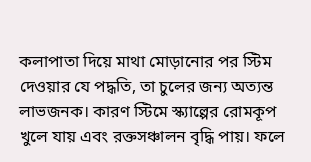কলাপাতা দিয়ে মাথা মোড়ানোর পর স্টিম দেওয়ার যে পদ্ধতি, তা চুলের জন্য অত্যন্ত লাভজনক। কারণ স্টিমে স্ক্যাল্পের রোমকূপ খুলে যায় এবং রক্তসঞ্চালন বৃদ্ধি পায়। ফলে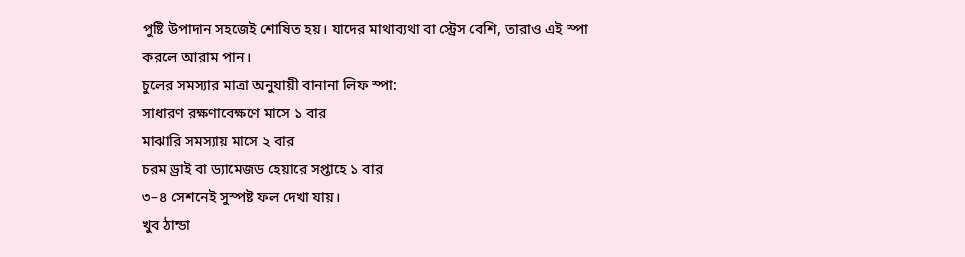পুষ্টি উপাদান সহজেই শোষিত হয়। যাদের মাথাব্যথা বা স্ট্রেস বেশি, তারাও এই স্পা করলে আরাম পান।
চুলের সমস্যার মাত্রা অনুযায়ী বানানা লিফ স্পা:
সাধারণ রক্ষণাবেক্ষণে মাসে ১ বার
মাঝারি সমস্যায় মাসে ২ বার
চরম ড্রাই বা ড্যামেজড হেয়ারে সপ্তাহে ১ বার
৩–৪ সেশনেই সুস্পষ্ট ফল দেখা যায়।
খুব ঠান্ডা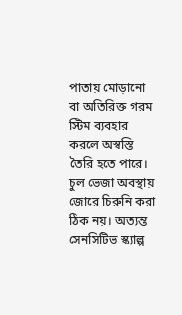পাতায় মোড়ানো বা অতিরিক্ত গরম স্টিম ব্যবহার করলে অস্বস্তি তৈরি হতে পারে। চুল ভেজা অবস্থায় জোরে চিরুনি করা ঠিক নয়। অত্যন্ত সেনসিটিভ স্ক্যাল্প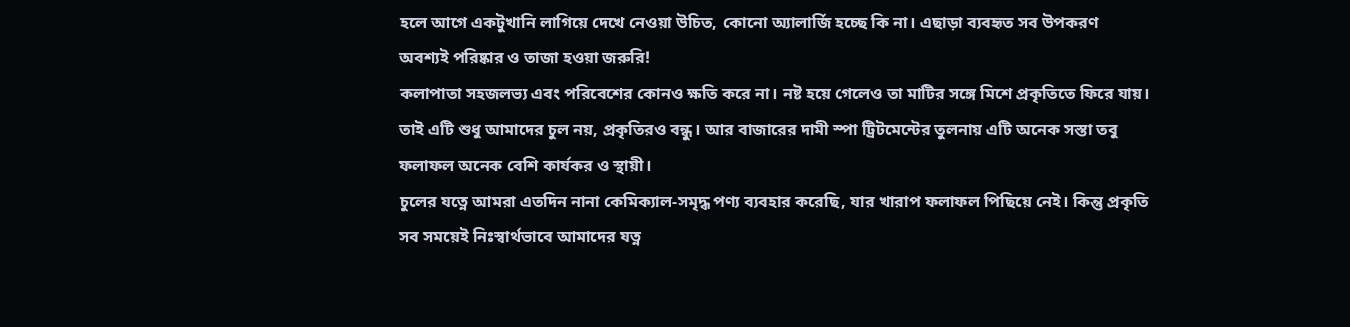হলে আগে একটুখানি লাগিয়ে দেখে নেওয়া উচিত, কোনো অ্যালার্জি হচ্ছে কি না। এছাড়া ব্যবহৃত সব উপকরণ অবশ্যই পরিষ্কার ও তাজা হওয়া জরুরি!
কলাপাতা সহজলভ্য এবং পরিবেশের কোনও ক্ষতি করে না। নষ্ট হয়ে গেলেও তা মাটির সঙ্গে মিশে প্রকৃতিতে ফিরে যায়। তাই এটি শুধু আমাদের চুল নয়, প্রকৃতিরও বন্ধু। আর বাজারের দামী স্পা ট্রিটমেন্টের তুলনায় এটি অনেক সস্তা তবু ফলাফল অনেক বেশি কার্যকর ও স্থায়ী।
চুলের যত্নে আমরা এতদিন নানা কেমিক্যাল-সমৃদ্ধ পণ্য ব্যবহার করেছি, যার খারাপ ফলাফল পিছিয়ে নেই। কিন্তু প্রকৃতি সব সময়েই নিঃস্বার্থভাবে আমাদের যত্ন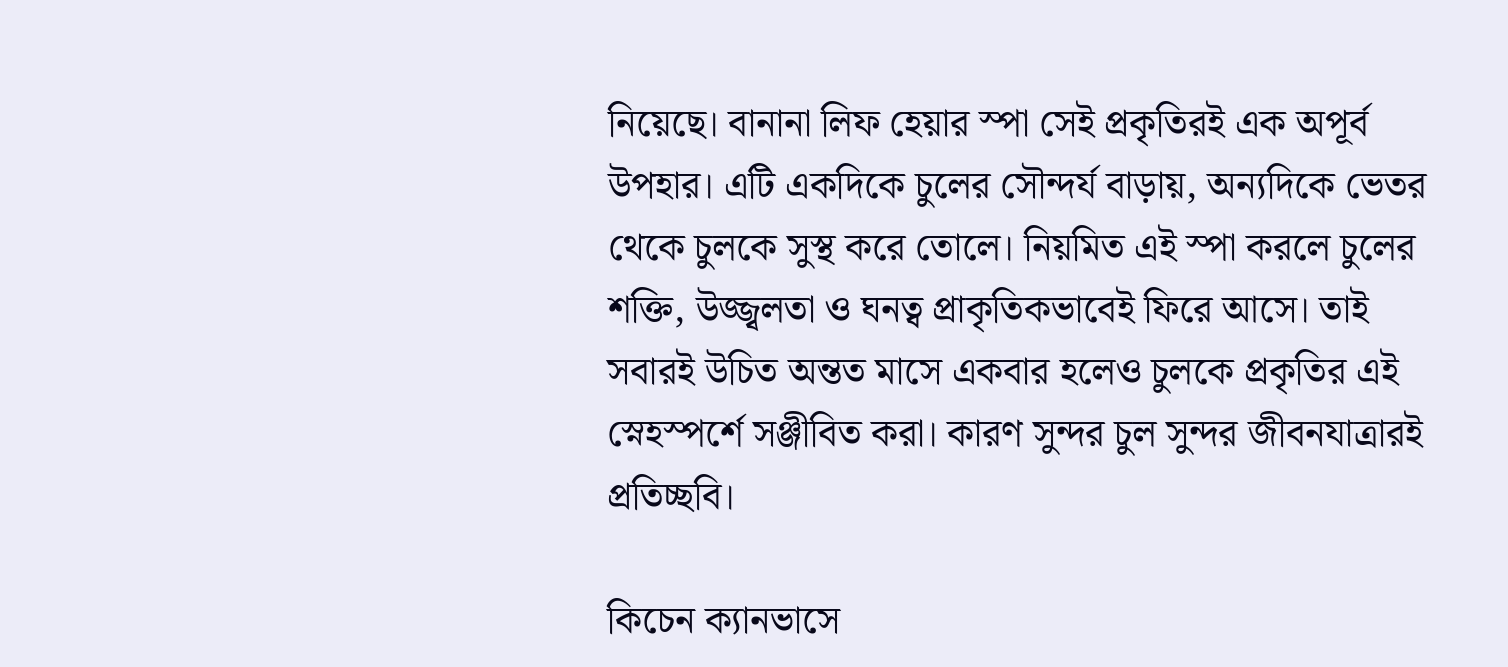নিয়েছে। বানানা লিফ হেয়ার স্পা সেই প্রকৃতিরই এক অপূর্ব উপহার। এটি একদিকে চুলের সৌন্দর্য বাড়ায়, অন্যদিকে ভেতর থেকে চুলকে সুস্থ করে তোলে। নিয়মিত এই স্পা করলে চুলের শক্তি, উজ্জ্বলতা ও ঘনত্ব প্রাকৃতিকভাবেই ফিরে আসে। তাই সবারই উচিত অন্তত মাসে একবার হলেও চুলকে প্রকৃতির এই স্নেহস্পর্শে সঞ্জীবিত করা। কারণ সুন্দর চুল সুন্দর জীবনযাত্রারই প্রতিচ্ছবি।

কিচেন ক্যানভাসে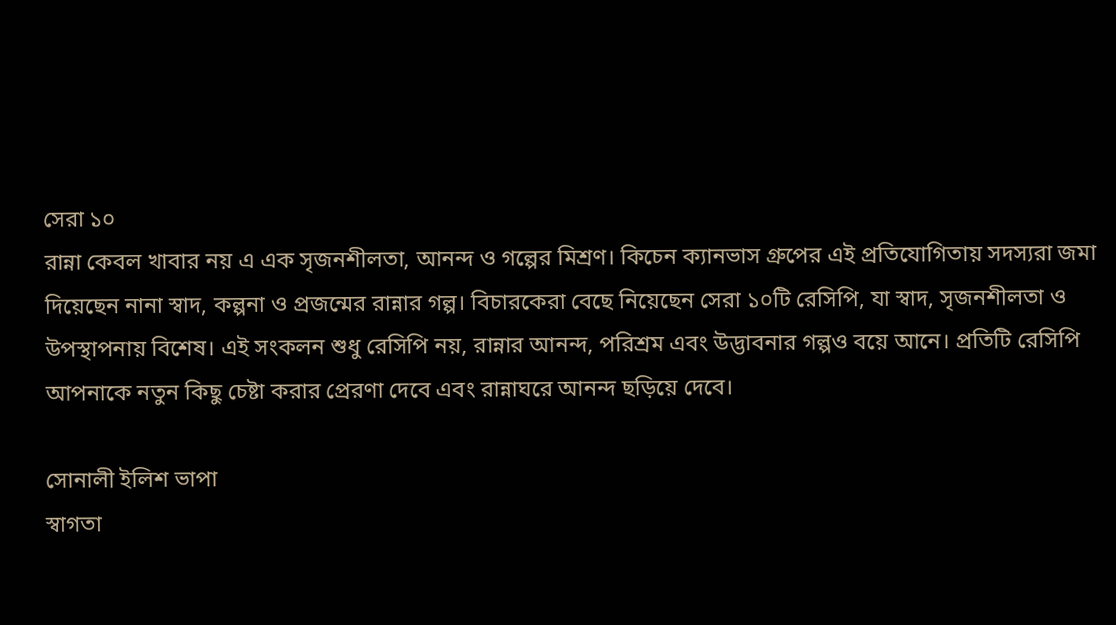সেরা ১০
রান্না কেবল খাবার নয় এ এক সৃজনশীলতা, আনন্দ ও গল্পের মিশ্রণ। কিচেন ক্যানভাস গ্রুপের এই প্রতিযোগিতায় সদস্যরা জমা দিয়েছেন নানা স্বাদ, কল্পনা ও প্রজন্মের রান্নার গল্প। বিচারকেরা বেছে নিয়েছেন সেরা ১০টি রেসিপি, যা স্বাদ, সৃজনশীলতা ও উপস্থাপনায় বিশেষ। এই সংকলন শুধু রেসিপি নয়, রান্নার আনন্দ, পরিশ্রম এবং উদ্ভাবনার গল্পও বয়ে আনে। প্রতিটি রেসিপি আপনাকে নতুন কিছু চেষ্টা করার প্রেরণা দেবে এবং রান্নাঘরে আনন্দ ছড়িয়ে দেবে।

সোনালী ইলিশ ভাপা
স্বাগতা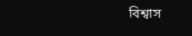বিশ্বাস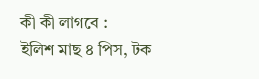কী কী লাগবে :
ইলিশ মাছ ৪ পিস, টক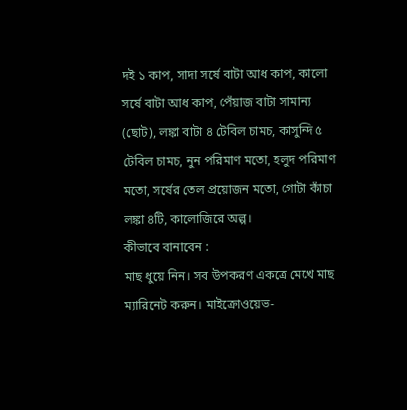দই ১ কাপ, সাদা সর্ষে বাটা আধ কাপ, কালো সর্ষে বাটা আধ কাপ, পেঁয়াজ বাটা সামান্য (ছোট), লঙ্কা বাটা ৪ টেবিল চামচ, কাসুন্দি ৫ টেবিল চামচ, নুন পরিমাণ মতো, হলুদ পরিমাণ মতো, সর্ষের তেল প্রয়োজন মতো, গোটা কাঁচা লঙ্কা ৪টি, কালোজিরে অল্প।
কীভাবে বানাবেন :
মাছ ধুয়ে নিন। সব উপকরণ একত্রে মেখে মাছ ম্যারিনেট করুন। মাইক্রোওয়েভ-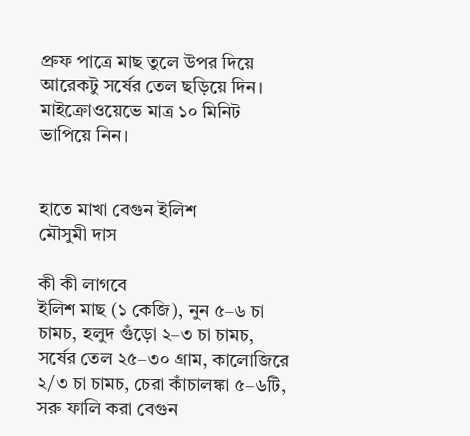প্রুফ পাত্রে মাছ তুলে উপর দিয়ে আরেকটু সর্ষের তেল ছড়িয়ে দিন। মাইক্রোওয়েভে মাত্র ১০ মিনিট ভাপিয়ে নিন।


হাতে মাখা বেগুন ইলিশ
মৌসুমী দাস

কী কী লাগবে
ইলিশ মাছ (১ কেজি), নুন ৫–৬ চা চামচ, হলুদ গুঁড়ো ২–৩ চা চামচ, সর্ষের তেল ২৫–৩০ গ্রাম, কালোজিরে ২/৩ চা চামচ, চেরা কাঁচালঙ্কা ৫–৬টি, সরু ফালি করা বেগুন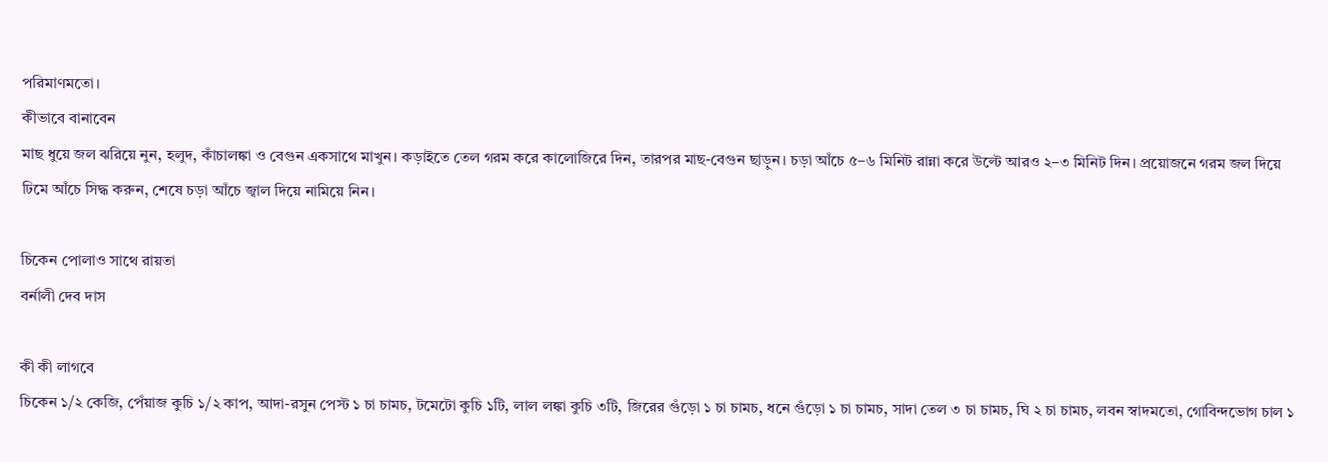পরিমাণমতো।
কীভাবে বানাবেন
মাছ ধুয়ে জল ঝরিয়ে নুন, হলুদ, কাঁচালঙ্কা ও বেগুন একসাথে মাখুন। কড়াইতে তেল গরম করে কালোজিরে দিন, তারপর মাছ-বেগুন ছাড়ুন। চড়া আঁচে ৫–৬ মিনিট রান্না করে উল্টে আরও ২–৩ মিনিট দিন। প্রয়োজনে গরম জল দিয়ে ঢিমে আঁচে সিদ্ধ করুন, শেষে চড়া আঁচে জ্বাল দিয়ে নামিয়ে নিন।

চিকেন পোলাও সাথে রায়তা
বর্নালী দেব দাস

কী কী লাগবে
চিকেন ১/২ কেজি, পেঁয়াজ কুচি ১/২ কাপ, আদা-রসুন পেস্ট ১ চা চামচ, টমেটো কুচি ১টি, লাল লঙ্কা কুচি ৩টি, জিরের গুঁড়ো ১ চা চামচ, ধনে গুঁড়ো ১ চা চামচ, সাদা তেল ৩ চা চামচ, ঘি ২ চা চামচ, লবন স্বাদমতো, গোবিন্দভোগ চাল ১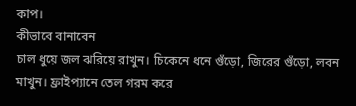কাপ।
কীভাবে বানাবেন
চাল ধুয়ে জল ঝরিয়ে রাখুন। চিকেনে ধনে গুঁড়ো, জিরের গুঁড়ো, লবন মাখুন। ফ্রাইপ্যানে তেল গরম করে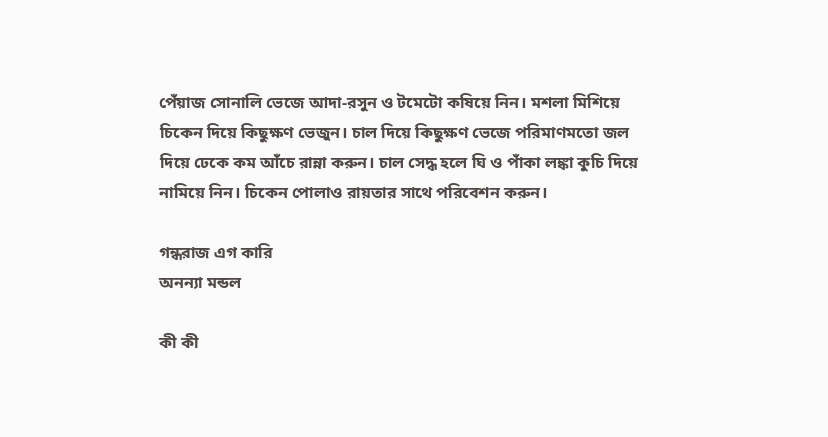পেঁয়াজ সোনালি ভেজে আদা-রসুন ও টমেটো কষিয়ে নিন। মশলা মিশিয়ে চিকেন দিয়ে কিছুক্ষণ ভেজুন। চাল দিয়ে কিছুক্ষণ ভেজে পরিমাণমতো জল দিয়ে ঢেকে কম আঁচে রান্না করুন। চাল সেদ্ধ হলে ঘি ও পাঁকা লঙ্কা কুচি দিয়ে নামিয়ে নিন। চিকেন পোলাও রায়তার সাথে পরিবেশন করুন।

গন্ধরাজ এগ কারি
অনন্যা মন্ডল

কী কী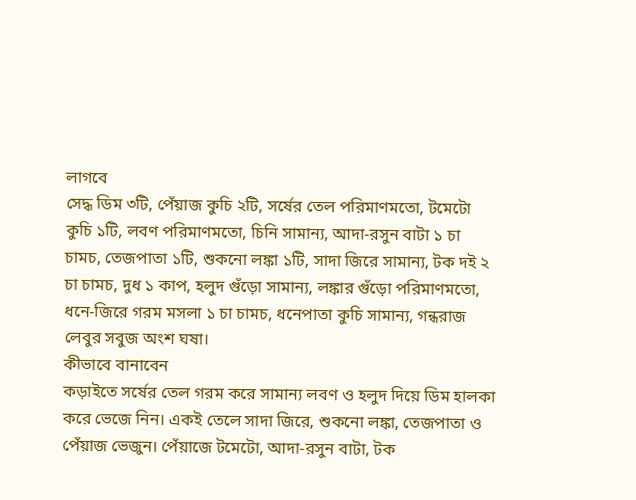লাগবে
সেদ্ধ ডিম ৩টি, পেঁয়াজ কুচি ২টি, সর্ষের তেল পরিমাণমতো, টমেটো কুচি ১টি, লবণ পরিমাণমতো, চিনি সামান্য, আদা-রসুন বাটা ১ চা চামচ, তেজপাতা ১টি, শুকনো লঙ্কা ১টি, সাদা জিরে সামান্য, টক দই ২ চা চামচ, দুধ ১ কাপ, হলুদ গুঁড়ো সামান্য, লঙ্কার গুঁড়ো পরিমাণমতো, ধনে-জিরে গরম মসলা ১ চা চামচ, ধনেপাতা কুচি সামান্য, গন্ধরাজ লেবুর সবুজ অংশ ঘষা।
কীভাবে বানাবেন
কড়াইতে সর্ষের তেল গরম করে সামান্য লবণ ও হলুদ দিয়ে ডিম হালকা করে ভেজে নিন। একই তেলে সাদা জিরে, শুকনো লঙ্কা, তেজপাতা ও পেঁয়াজ ভেজুন। পেঁয়াজে টমেটো, আদা-রসুন বাটা, টক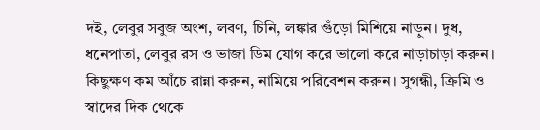দই, লেবুর সবুজ অংশ, লবণ, চিনি, লঙ্কার গুঁড়ো মিশিয়ে নাড়ুন। দুধ, ধনেপাতা, লেবুর রস ও ভাজা ডিম যোগ করে ভালো করে নাড়াচাড়া করুন। কিছুক্ষণ কম আঁচে রান্না করুন, নামিয়ে পরিবেশন করুন। সুগন্ধী, ক্রিমি ও স্বাদের দিক থেকে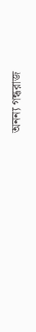অনন্য গন্ধরাজ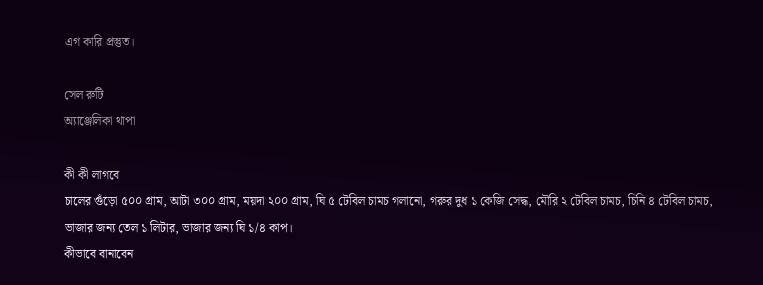এগ কারি প্রস্তুত।

সেল রুটি
অ্যাঞ্জেলিকা থাপা

কী কী লাগবে
চালের গুঁড়ো ৫০০ গ্রাম, আটা ৩০০ গ্রাম, ময়দা ২০০ গ্রাম, ঘি ৫ টেবিল চামচ গলানো, গরুর দুধ ১ কেজি সেদ্ধ, মৌরি ২ টেবিল চামচ, চিনি ৪ টেবিল চামচ, ভাজার জন্য তেল ১ লিটার, ভাজার জন্য ঘি ১/৪ কাপ।
কীভাবে বানাবেন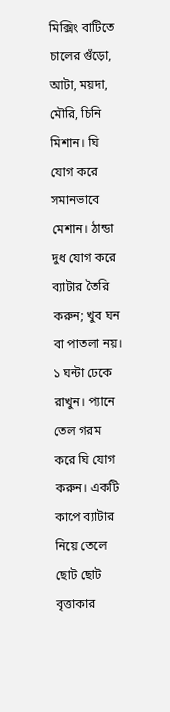মিক্সিং বাটিতে চালের গুঁড়ো, আটা, ময়দা, মৌরি, চিনি মিশান। ঘি যোগ করে সমানভাবে মেশান। ঠান্ডা দুধ যোগ করে ব্যাটার তৈরি করুন; খুব ঘন বা পাতলা নয়। ১ ঘন্টা ঢেকে রাখুন। প্যানে তেল গরম করে ঘি যোগ করুন। একটি কাপে ব্যাটার নিয়ে তেলে ছোট ছোট বৃত্তাকার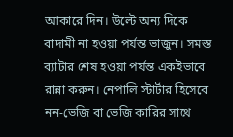আকারে দিন। উল্টে অন্য দিকে বাদামী না হওয়া পর্যন্ত ভাজুন। সমস্ত ব্যাটার শেষ হওয়া পর্যন্ত একইভাবে রান্না করুন। নেপালি স্টার্টার হিসেবে নন-ভেজি বা ভেজি কারির সাথে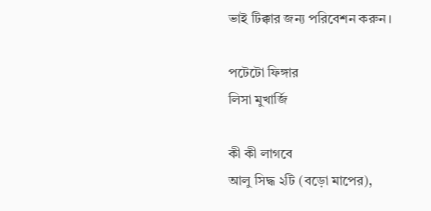ভাই টিক্কার জন্য পরিবেশন করুন।

পটেটো ফিঙ্গার
লিসা মুখার্জি

কী কী লাগবে
আলু সিদ্ধ ২টি (বড়ো মাপের),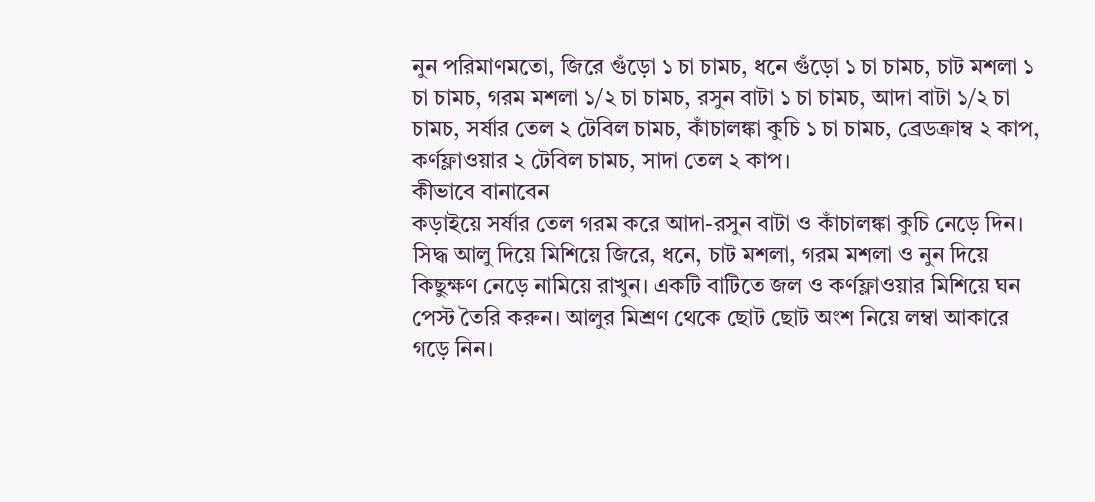নুন পরিমাণমতো, জিরে গুঁড়ো ১ চা চামচ, ধনে গুঁড়ো ১ চা চামচ, চাট মশলা ১ চা চামচ, গরম মশলা ১/২ চা চামচ, রসুন বাটা ১ চা চামচ, আদা বাটা ১/২ চা চামচ, সর্ষার তেল ২ টেবিল চামচ, কাঁচালঙ্কা কুচি ১ চা চামচ, ব্রেডক্রাম্ব ২ কাপ, কর্ণফ্লাওয়ার ২ টেবিল চামচ, সাদা তেল ২ কাপ।
কীভাবে বানাবেন
কড়াইয়ে সর্ষার তেল গরম করে আদা-রসুন বাটা ও কাঁচালঙ্কা কুচি নেড়ে দিন। সিদ্ধ আলু দিয়ে মিশিয়ে জিরে, ধনে, চাট মশলা, গরম মশলা ও নুন দিয়ে কিছুক্ষণ নেড়ে নামিয়ে রাখুন। একটি বাটিতে জল ও কর্ণফ্লাওয়ার মিশিয়ে ঘন পেস্ট তৈরি করুন। আলুর মিশ্রণ থেকে ছোট ছোট অংশ নিয়ে লম্বা আকারে গড়ে নিন।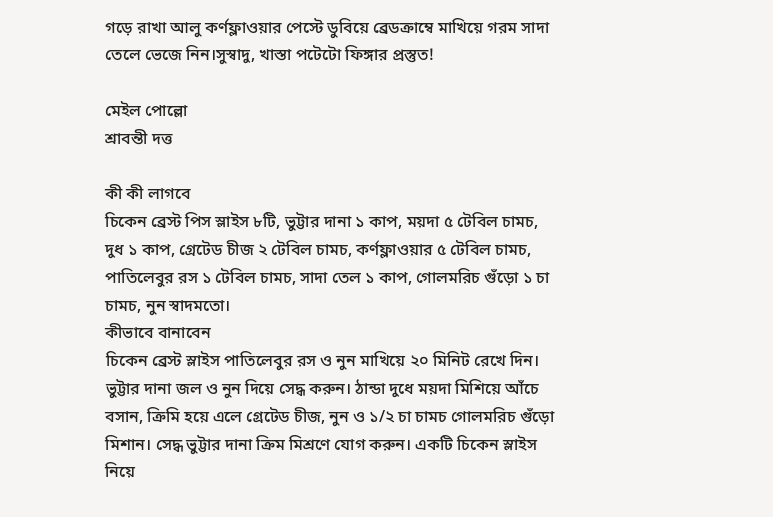গড়ে রাখা আলু কর্ণফ্লাওয়ার পেস্টে ডুবিয়ে ব্রেডক্রাম্বে মাখিয়ে গরম সাদা তেলে ভেজে নিন।সুস্বাদু, খাস্তা পটেটো ফিঙ্গার প্রস্তুত!

মেইল পোল্লো
শ্রাবন্তী দত্ত

কী কী লাগবে
চিকেন ব্রেস্ট পিস স্লাইস ৮টি, ভুট্টার দানা ১ কাপ, ময়দা ৫ টেবিল চামচ, দুধ ১ কাপ, গ্রেটেড চীজ ২ টেবিল চামচ, কর্ণফ্লাওয়ার ৫ টেবিল চামচ, পাতিলেবুর রস ১ টেবিল চামচ, সাদা তেল ১ কাপ, গোলমরিচ গুঁড়ো ১ চা চামচ, নুন স্বাদমতো।
কীভাবে বানাবেন
চিকেন ব্রেস্ট স্লাইস পাতিলেবুর রস ও নুন মাখিয়ে ২০ মিনিট রেখে দিন। ভুট্টার দানা জল ও নুন দিয়ে সেদ্ধ করুন। ঠান্ডা দুধে ময়দা মিশিয়ে আঁচে বসান, ক্রিমি হয়ে এলে গ্রেটেড চীজ, নুন ও ১/২ চা চামচ গোলমরিচ গুঁড়ো মিশান। সেদ্ধ ভুট্টার দানা ক্রিম মিশ্রণে যোগ করুন। একটি চিকেন স্লাইস নিয়ে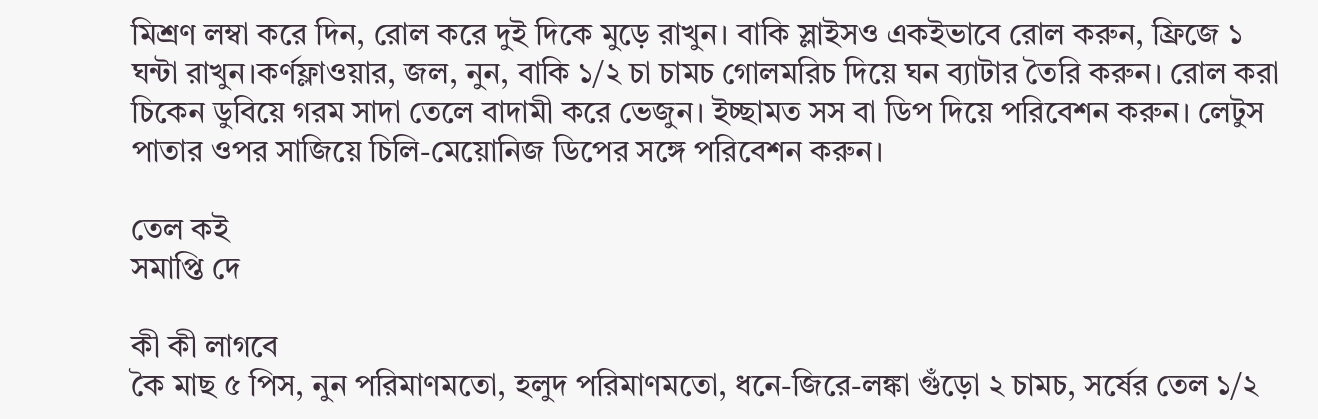মিশ্রণ লম্বা করে দিন, রোল করে দুই দিকে মুড়ে রাখুন। বাকি স্লাইসও একইভাবে রোল করুন, ফ্রিজে ১ ঘন্টা রাখুন।কর্ণফ্লাওয়ার, জল, নুন, বাকি ১/২ চা চামচ গোলমরিচ দিয়ে ঘন ব্যাটার তৈরি করুন। রোল করা চিকেন ডুবিয়ে গরম সাদা তেলে বাদামী করে ভেজুন। ইচ্ছামত সস বা ডিপ দিয়ে পরিবেশন করুন। লেটুস পাতার ওপর সাজিয়ে চিলি-মেয়োনিজ ডিপের সঙ্গে পরিবেশন করুন।

তেল কই
সমাপ্তি দে

কী কী লাগবে
কৈ মাছ ৫ পিস, নুন পরিমাণমতো, হলুদ পরিমাণমতো, ধনে-জিরে-লঙ্কা গুঁড়ো ২ চামচ, সর্ষের তেল ১/২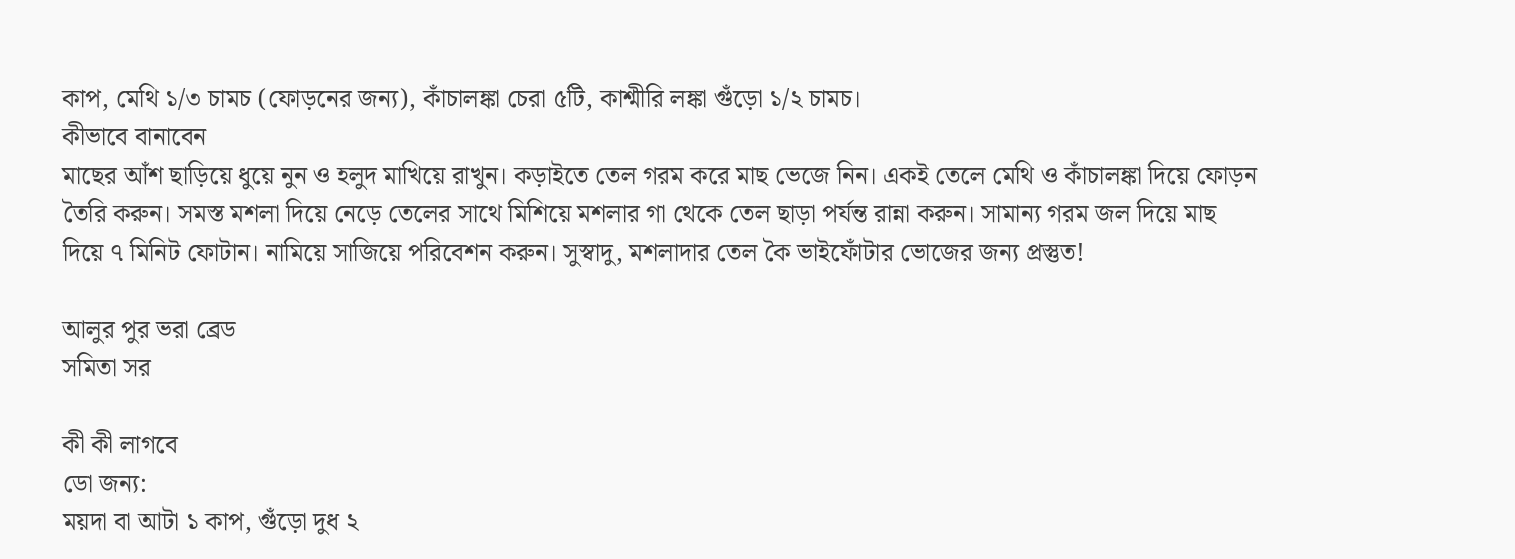কাপ, মেথি ১/৩ চামচ (ফোড়নের জন্য), কাঁচালঙ্কা চেরা ৫টি, কাশ্মীরি লঙ্কা গুঁড়ো ১/২ চামচ।
কীভাবে বানাবেন
মাছের আঁশ ছাড়িয়ে ধুয়ে নুন ও হলুদ মাখিয়ে রাখুন। কড়াইতে তেল গরম করে মাছ ভেজে নিন। একই তেলে মেথি ও কাঁচালঙ্কা দিয়ে ফোড়ন তৈরি করুন। সমস্ত মশলা দিয়ে নেড়ে তেলের সাথে মিশিয়ে মশলার গা থেকে তেল ছাড়া পর্যন্ত রান্না করুন। সামান্য গরম জল দিয়ে মাছ দিয়ে ৭ মিনিট ফোটান। নামিয়ে সাজিয়ে পরিবেশন করুন। সুস্বাদু, মশলাদার তেল কৈ ভাইফোঁটার ভোজের জন্য প্রস্তুত!

আলুর পুর ভরা ব্রেড
সমিতা সর

কী কী লাগবে
ডো জন্য:
ময়দা বা আটা ১ কাপ, গুঁড়ো দুধ ২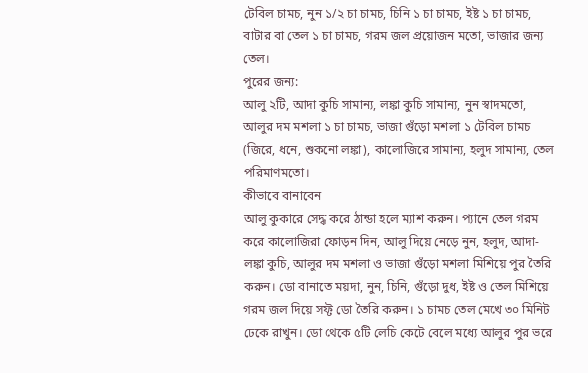টেবিল চামচ, নুন ১/২ চা চামচ, চিনি ১ চা চামচ, ইষ্ট ১ চা চামচ, বাটার বা তেল ১ চা চামচ, গরম জল প্রয়োজন মতো, ভাজার জন্য তেল।
পুরের জন্য:
আলু ২টি, আদা কুচি সামান্য, লঙ্কা কুচি সামান্য, নুন স্বাদমতো, আলুর দম মশলা ১ চা চামচ, ভাজা গুঁড়ো মশলা ১ টেবিল চামচ (জিরে, ধনে, শুকনো লঙ্কা), কালোজিরে সামান্য, হলুদ সামান্য, তেল পরিমাণমতো।
কীভাবে বানাবেন
আলু কুকারে সেদ্ধ করে ঠান্ডা হলে ম্যাশ করুন। প্যানে তেল গরম করে কালোজিরা ফোড়ন দিন, আলু দিয়ে নেড়ে নুন, হলুদ, আদা-লঙ্কা কুচি, আলুর দম মশলা ও ভাজা গুঁড়ো মশলা মিশিয়ে পুর তৈরি করুন। ডো বানাতে ময়দা, নুন, চিনি, গুঁড়ো দুধ, ইষ্ট ও তেল মিশিয়ে গরম জল দিয়ে সফ্ট ডো তৈরি করুন। ১ চামচ তেল মেখে ৩০ মিনিট ঢেকে রাখুন। ডো থেকে ৫টি লেচি কেটে বেলে মধ্যে আলুর পুর ভরে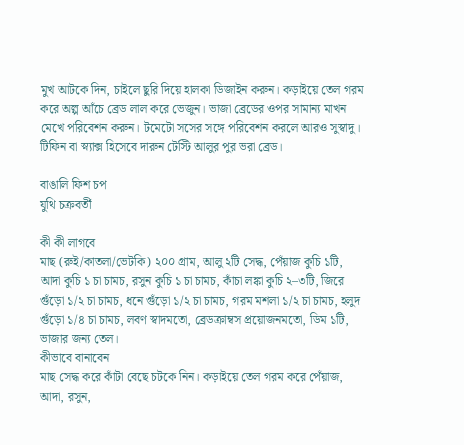মুখ আটকে দিন, চাইলে ছুরি দিয়ে হালকা ডিজাইন করুন। কড়াইয়ে তেল গরম করে অল্প আঁচে ব্রেড লাল করে ভেজুন। ভাজা ব্রেডের ওপর সামান্য মাখন মেখে পরিবেশন করুন। টমেটো সসের সঙ্গে পরিবেশন করলে আরও সুস্বাদু। টিফিন বা স্ন্যাক্স হিসেবে দারুন টেস্টি আলুর পুর ভরা ব্রেড।

বাঙালি ফিশ চপ
যুথি চক্রবর্তী

কী কী লাগবে
মাছ (রুই/কাতলা/ভেটকি) ২০০ গ্রাম, আলু ২টি সেদ্ধ, পেঁয়াজ কুচি ১টি, আদা কুচি ১ চা চামচ, রসুন কুচি ১ চা চামচ, কাঁচা লঙ্কা কুচি ২–৩টি, জিরে গুঁড়ো ১/২ চা চামচ, ধনে গুঁড়ো ১/২ চা চামচ, গরম মশলা ১/২ চা চামচ, হলুদ গুঁড়ো ১/৪ চা চামচ, লবণ স্বাদমতো, ব্রেডক্রাম্বস প্রয়োজনমতো, ডিম ১টি, ভাজার জন্য তেল।
কীভাবে বানাবেন
মাছ সেদ্ধ করে কাঁটা বেছে চটকে নিন। কড়াইয়ে তেল গরম করে পেঁয়াজ, আদা, রসুন,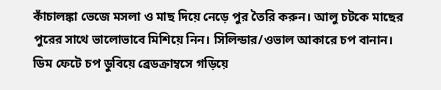কাঁচালঙ্কা ভেজে মসলা ও মাছ দিয়ে নেড়ে পুর তৈরি করুন। আলু চটকে মাছের পুরের সাথে ভালোভাবে মিশিয়ে নিন। সিলিন্ডার/ওভাল আকারে চপ বানান। ডিম ফেটে চপ ডুবিয়ে ব্রেডক্রাম্বসে গড়িয়ে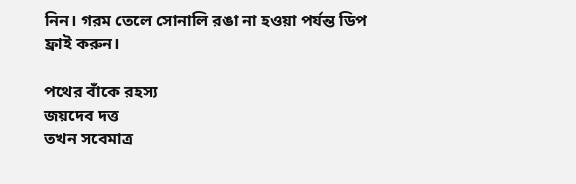নিন। গরম তেলে সোনালি রঙা না হওয়া পর্যন্ত ডিপ ফ্রাই করুন।

পথের বাঁকে রহস্য
জয়দেব দত্ত
তখন সবেমাত্র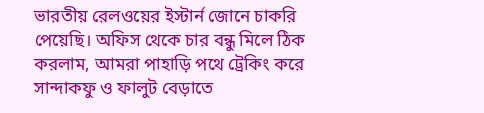ভারতীয় রেলওয়ের ইস্টার্ন জোনে চাকরি পেয়েছি। অফিস থেকে চার বন্ধু মিলে ঠিক করলাম, আমরা পাহাড়ি পথে ট্রেকিং করে সান্দাকফু ও ফালুট বেড়াতে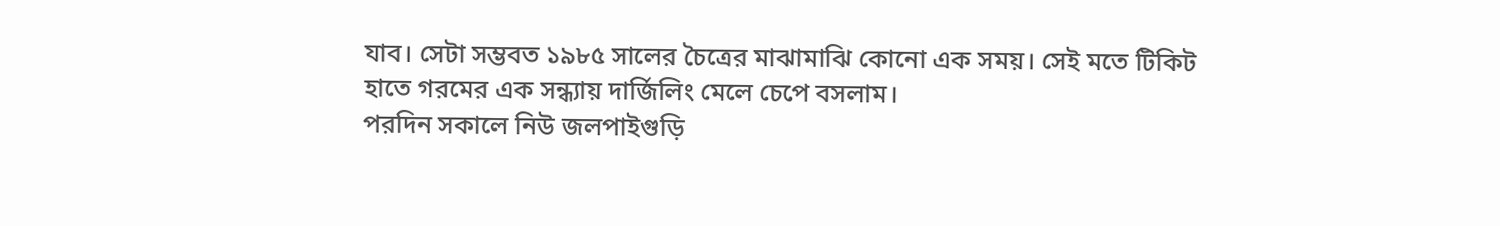যাব। সেটা সম্ভবত ১৯৮৫ সালের চৈত্রের মাঝামাঝি কোনো এক সময়। সেই মতে টিকিট হাতে গরমের এক সন্ধ্যায় দার্জিলিং মেলে চেপে বসলাম।
পরদিন সকালে নিউ জলপাইগুড়ি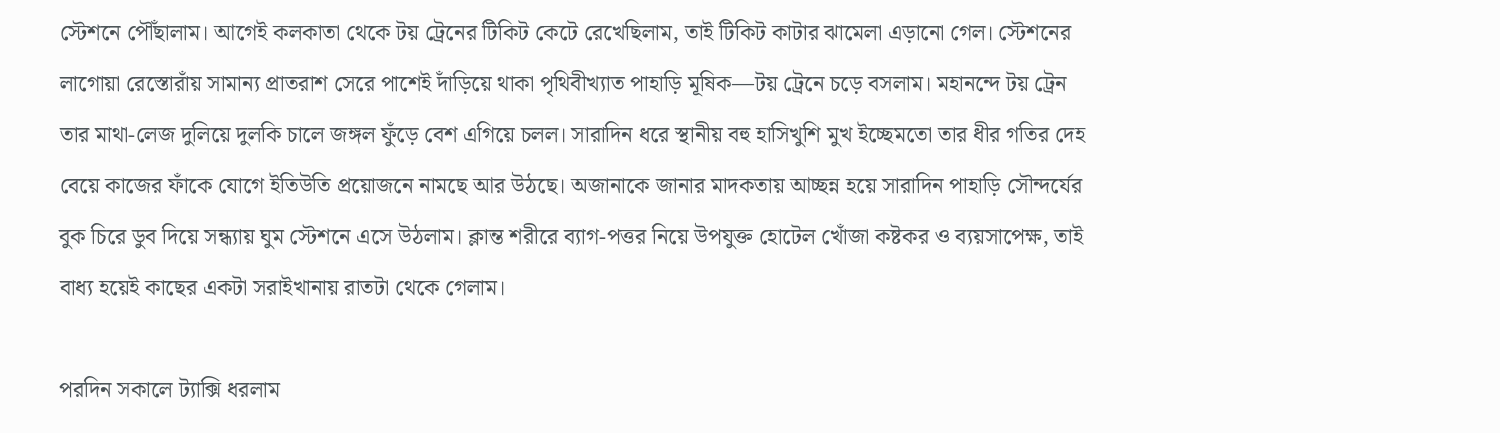স্টেশনে পৌঁছালাম। আগেই কলকাতা থেকে টয় ট্রেনের টিকিট কেটে রেখেছিলাম, তাই টিকিট কাটার ঝামেলা এড়ানো গেল। স্টেশনের লাগোয়া রেস্তোরাঁয় সামান্য প্রাতরাশ সেরে পাশেই দাঁড়িয়ে থাকা পৃথিবীখ্যাত পাহাড়ি মূষিক—টয় ট্রেনে চড়ে বসলাম। মহানন্দে টয় ট্রেন তার মাথা-লেজ দুলিয়ে দুলকি চালে জঙ্গল ফুঁড়ে বেশ এগিয়ে চলল। সারাদিন ধরে স্থানীয় বহু হাসিখুশি মুখ ইচ্ছেমতো তার ধীর গতির দেহ বেয়ে কাজের ফাঁকে যোগে ইতিউতি প্রয়োজনে নামছে আর উঠছে। অজানাকে জানার মাদকতায় আচ্ছন্ন হয়ে সারাদিন পাহাড়ি সৌন্দর্যের বুক চিরে ডুব দিয়ে সন্ধ্যায় ঘুম স্টেশনে এসে উঠলাম। ক্লান্ত শরীরে ব্যাগ-পত্তর নিয়ে উপযুক্ত হোটেল খোঁজা কষ্টকর ও ব্যয়সাপেক্ষ, তাই বাধ্য হয়েই কাছের একটা সরাইখানায় রাতটা থেকে গেলাম।

পরদিন সকালে ট্যাক্সি ধরলাম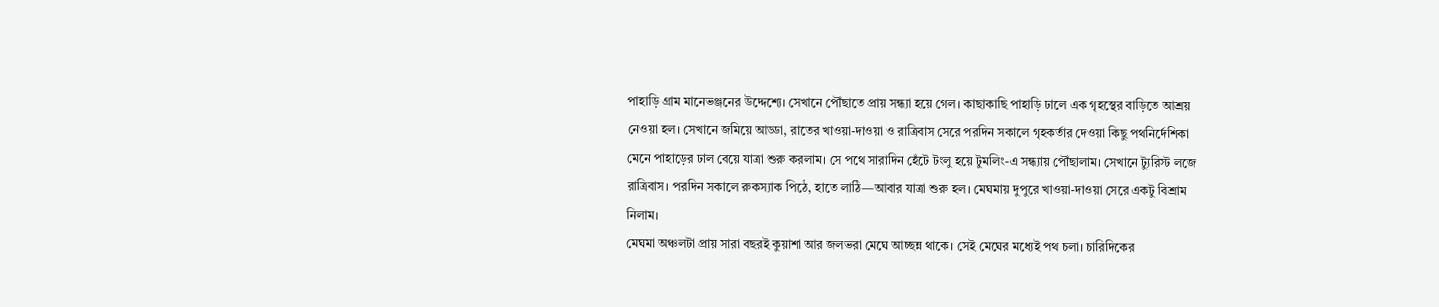পাহাড়ি গ্রাম মানেভঞ্জনের উদ্দেশ্যে। সেখানে পৌঁছাতে প্রায় সন্ধ্যা হয়ে গেল। কাছাকাছি পাহাড়ি ঢালে এক গৃহস্থের বাড়িতে আশ্রয় নেওয়া হল। সেখানে জমিয়ে আড্ডা, রাতের খাওয়া-দাওয়া ও রাত্রিবাস সেরে পরদিন সকালে গৃহকর্তার দেওয়া কিছু পথনির্দেশিকা মেনে পাহাড়ের ঢাল বেয়ে যাত্রা শুরু করলাম। সে পথে সারাদিন হেঁটে টংলু হয়ে টুমলিং-এ সন্ধ্যায় পৌঁছালাম। সেখানে ট্যুরিস্ট লজে রাত্রিবাস। পরদিন সকালে রুকস্যাক পিঠে, হাতে লাঠি—আবার যাত্রা শুরু হল। মেঘমায় দুপুরে খাওয়া-দাওয়া সেরে একটু বিশ্রাম নিলাম।
মেঘমা অঞ্চলটা প্রায় সারা বছরই কুয়াশা আর জলভরা মেঘে আচ্ছন্ন থাকে। সেই মেঘের মধ্যেই পথ চলা। চারিদিকের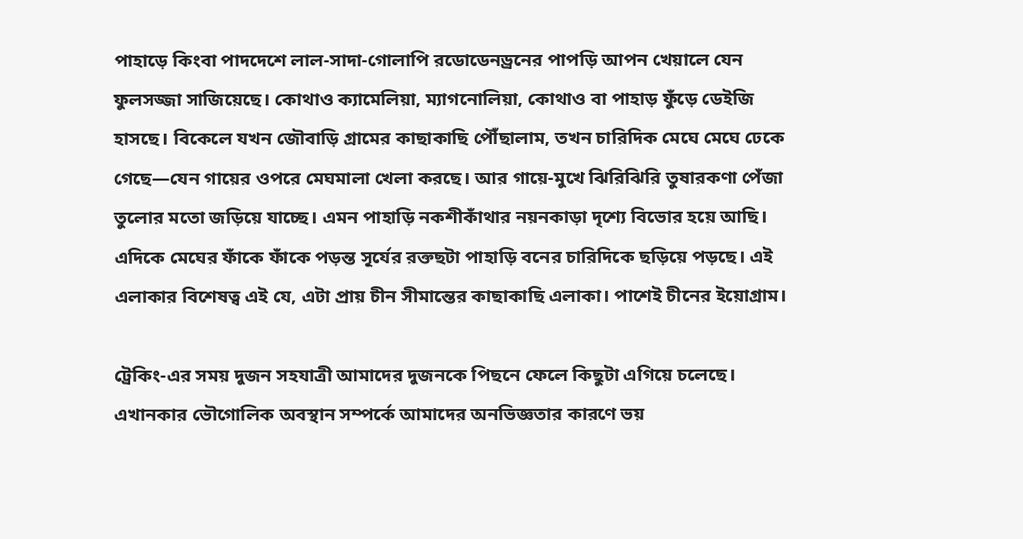পাহাড়ে কিংবা পাদদেশে লাল-সাদা-গোলাপি রডোডেনড্রনের পাপড়ি আপন খেয়ালে যেন ফুলসজ্জা সাজিয়েছে। কোথাও ক্যামেলিয়া, ম্যাগনোলিয়া, কোথাও বা পাহাড় ফুঁড়ে ডেইজি হাসছে। বিকেলে যখন জৌবাড়ি গ্রামের কাছাকাছি পৌঁছালাম, তখন চারিদিক মেঘে মেঘে ঢেকে গেছে—যেন গায়ের ওপরে মেঘমালা খেলা করছে। আর গায়ে-মুখে ঝিরিঝিরি তুষারকণা পেঁজা তুলোর মতো জড়িয়ে যাচ্ছে। এমন পাহাড়ি নকশীকাঁথার নয়নকাড়া দৃশ্যে বিভোর হয়ে আছি। এদিকে মেঘের ফাঁকে ফাঁকে পড়ন্ত সূর্যের রক্তছটা পাহাড়ি বনের চারিদিকে ছড়িয়ে পড়ছে। এই এলাকার বিশেষত্ব এই যে, এটা প্রায় চীন সীমান্তের কাছাকাছি এলাকা। পাশেই চীনের ইয়োগ্রাম।

ট্রেকিং-এর সময় দুজন সহযাত্রী আমাদের দুজনকে পিছনে ফেলে কিছুটা এগিয়ে চলেছে। এখানকার ভৌগোলিক অবস্থান সম্পর্কে আমাদের অনভিজ্ঞতার কারণে ভয়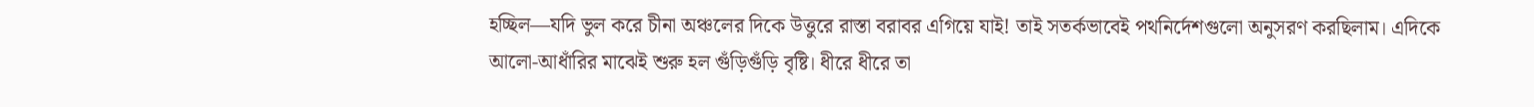হচ্ছিল—যদি ভুল করে চীনা অঞ্চলের দিকে উত্তুরে রাস্তা বরাবর এগিয়ে যাই! তাই সতর্কভাবেই পথনির্দেশগুলো অনুসরণ করছিলাম। এদিকে আলো-আধাঁরির মাঝেই শুরু হল গুঁড়িগুঁড়ি বৃষ্টি। ধীরে ধীরে তা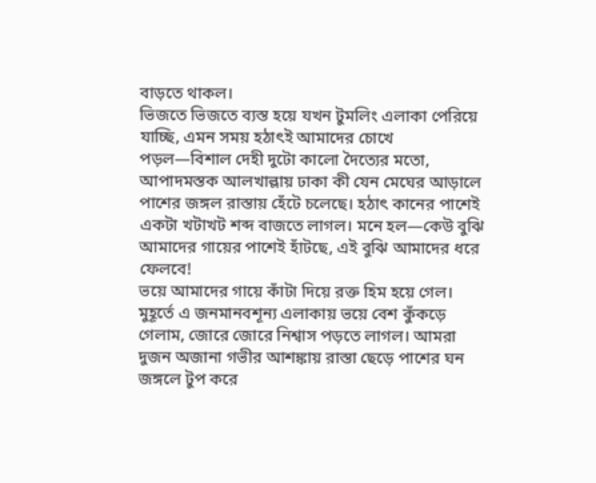বাড়তে থাকল।
ভিজতে ভিজতে ব্যস্ত হয়ে যখন টুমলিং এলাকা পেরিয়ে যাচ্ছি, এমন সময় হঠাৎই আমাদের চোখে পড়ল—বিশাল দেহী দুটো কালো দৈত্যের মতো, আপাদমস্তক আলখাল্লায় ঢাকা কী যেন মেঘের আড়ালে পাশের জঙ্গল রাস্তায় হেঁটে চলেছে। হঠাৎ কানের পাশেই একটা খটাখট শব্দ বাজতে লাগল। মনে হল—কেউ বুঝি আমাদের গায়ের পাশেই হাঁটছে, এই বুঝি আমাদের ধরে ফেলবে!
ভয়ে আমাদের গায়ে কাঁটা দিয়ে রক্ত হিম হয়ে গেল। মুহূর্তে এ জনমানবশূন্য এলাকায় ভয়ে বেশ কুঁকড়ে গেলাম, জোরে জোরে নিশ্বাস পড়তে লাগল। আমরা দুজন অজানা গভীর আশঙ্কায় রাস্তা ছেড়ে পাশের ঘন জঙ্গলে টুপ করে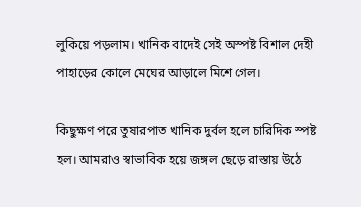লুকিয়ে পড়লাম। খানিক বাদেই সেই অস্পষ্ট বিশাল দেহী পাহাড়ের কোলে মেঘের আড়ালে মিশে গেল।

কিছুক্ষণ পরে তুষারপাত খানিক দুর্বল হলে চারিদিক স্পষ্ট হল। আমরাও স্বাভাবিক হয়ে জঙ্গল ছেড়ে রাস্তায় উঠে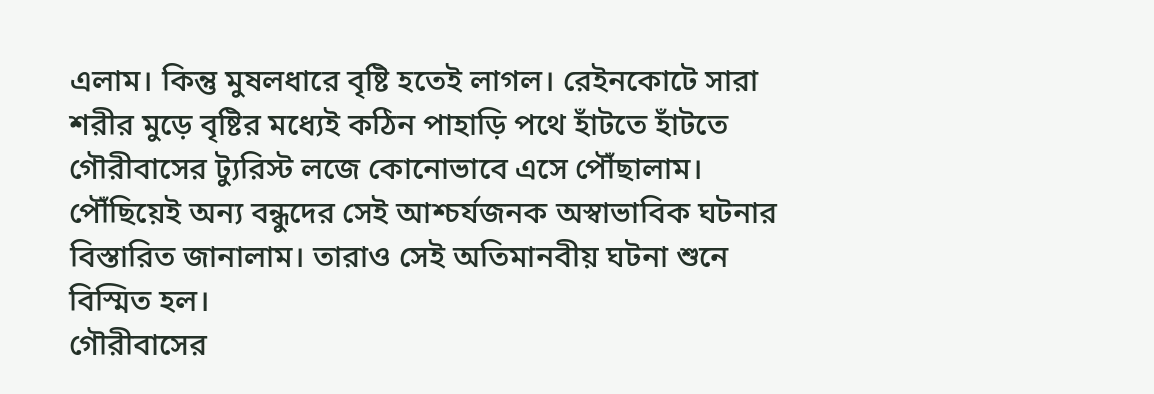এলাম। কিন্তু মুষলধারে বৃষ্টি হতেই লাগল। রেইনকোটে সারা শরীর মুড়ে বৃষ্টির মধ্যেই কঠিন পাহাড়ি পথে হাঁটতে হাঁটতে গৌরীবাসের ট্যুরিস্ট লজে কোনোভাবে এসে পৌঁছালাম। পৌঁছিয়েই অন্য বন্ধুদের সেই আশ্চর্যজনক অস্বাভাবিক ঘটনার বিস্তারিত জানালাম। তারাও সেই অতিমানবীয় ঘটনা শুনে বিস্মিত হল।
গৌরীবাসের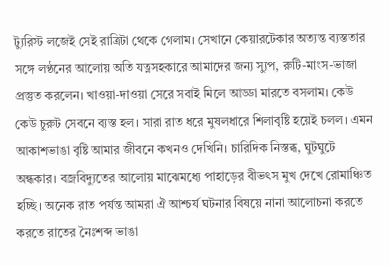ট্যুরিস্ট লজেই সেই রাত্রিটা থেকে গেলাম। সেখানে কেয়ারটেকার অত্যন্ত ব্যস্ততার সঙ্গে লণ্ঠনের আলোয় অতি যত্নসহকারে আমাদের জন্য স্যুপ, রুটি-মাংস-ভাজা প্রস্তুত করলেন। খাওয়া-দাওয়া সেরে সবাই মিলে আড্ডা মারতে বসলাম। কেউ কেউ চুরুট সেবনে ব্যস্ত হল। সারা রাত ধরে মুষলধারে শিলাবৃষ্টি হয়েই চলল। এমন আকাশভাঙা বৃষ্টি আমার জীবনে কখনও দেখিনি। চারিদিক নিস্তব্ধ, ঘুটঘুটে অন্ধকার। বজ্রবিদ্যুতের আলোয় মাঝেমধ্যে পাহাড়ের বীভৎস মুখ দেখে রোমাঞ্চিত হচ্ছি। অনেক রাত পর্যন্ত আমরা ঐ আশ্চর্য ঘটনার বিষয়ে নানা আলোচনা করতে করতে রাতের নৈঃশব্দ ভাঙা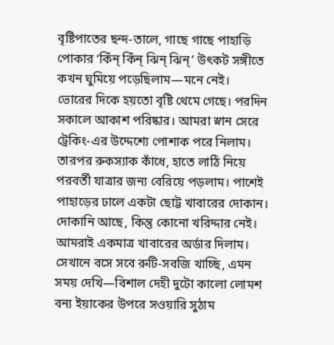বৃষ্টিপাতের ছন্দ-তালে, গাছে গাছে পাহাড়ি পোকার ‘কিঁন্ কিঁন্ ঝিন্ ঝিন্’ উৎকট সঙ্গীতে কখন ঘুমিয়ে পড়েছিলাম—মনে নেই।
ভোরের দিকে হয়তো বৃষ্টি থেমে গেছে। পরদিন সকালে আকাশ পরিষ্কার। আমরা স্নান সেরে ট্রেকিং-এর উদ্দেশ্যে পোশাক পরে নিলাম। তারপর রুকস্যাক কাঁধে, হাতে লাঠি নিয়ে পরবর্তী যাত্রার জন্য বেরিয়ে পড়লাম। পাশেই পাহাড়ের ঢালে একটা ছোট্ট খাবারের দোকান। দোকানি আছে, কিন্তু কোনো খরিদ্দার নেই। আমরাই একমাত্র খাবারের অর্ডার দিলাম। সেখানে বসে সবে রুটি-সবজি খাচ্ছি, এমন সময় দেখি—বিশাল দেহী দুটো কালো লোমশ বন্য ইয়াকের উপরে সওয়ারি সুঠাম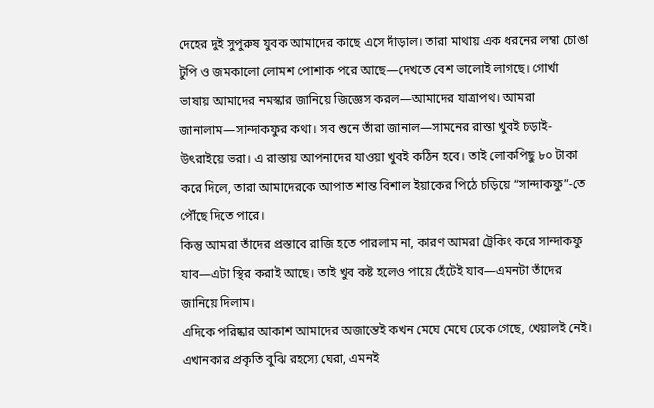দেহের দুই সুপুরুষ যুবক আমাদের কাছে এসে দাঁড়াল। তারা মাথায় এক ধরনের লম্বা চোঙা টুপি ও জমকালো লোমশ পোশাক পরে আছে—দেখতে বেশ ভালোই লাগছে। গোর্খা ভাষায় আমাদের নমস্কার জানিয়ে জিজ্ঞেস করল—আমাদের যাত্রাপথ। আমরা জানালাম—সান্দাকফুর কথা। সব শুনে তাঁরা জানাল—সামনের রাস্তা খুবই চড়াই-উৎরাইয়ে ভরা। এ রাস্তায় আপনাদের যাওয়া খুবই কঠিন হবে। তাই লোকপিছু ৮০ টাকা করে দিলে, তারা আমাদেরকে আপাত শান্ত বিশাল ইয়াকের পিঠে চড়িয়ে “সান্দাকফু”-তে পৌঁছে দিতে পারে।
কিন্তু আমরা তাঁদের প্রস্তাবে রাজি হতে পারলাম না, কারণ আমরা ট্রেকিং করে সান্দাকফু যাব—এটা স্থির করাই আছে। তাই খুব কষ্ট হলেও পায়ে হেঁটেই যাব—এমনটা তাঁদের জানিয়ে দিলাম।
এদিকে পরিষ্কার আকাশ আমাদের অজান্তেই কখন মেঘে মেঘে ঢেকে গেছে, খেয়ালই নেই। এখানকার প্রকৃতি বুঝি রহস্যে ঘেরা, এমনই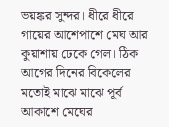ভয়ঙ্কর সুন্দর। ধীরে ধীরে গায়ের আশেপাশে মেঘ আর কুয়াশায় ঢেকে গেল। ঠিক আগের দিনের বিকেলের মতোই মাঝে মাঝে পূর্ব আকাশে মেঘের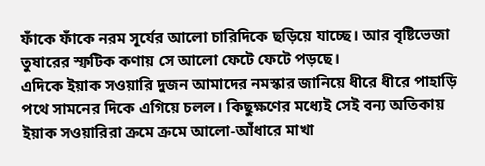ফাঁকে ফাঁকে নরম সূর্যের আলো চারিদিকে ছড়িয়ে যাচ্ছে। আর বৃষ্টিভেজা তুষারের স্ফটিক কণায় সে আলো ফেটে ফেটে পড়ছে।
এদিকে ইয়াক সওয়ারি দুজন আমাদের নমস্কার জানিয়ে ধীরে ধীরে পাহাড়ি পথে সামনের দিকে এগিয়ে চলল। কিছুক্ষণের মধ্যেই সেই বন্য অতিকায় ইয়াক সওয়ারিরা ক্রমে ক্রমে আলো-আঁধারে মাখা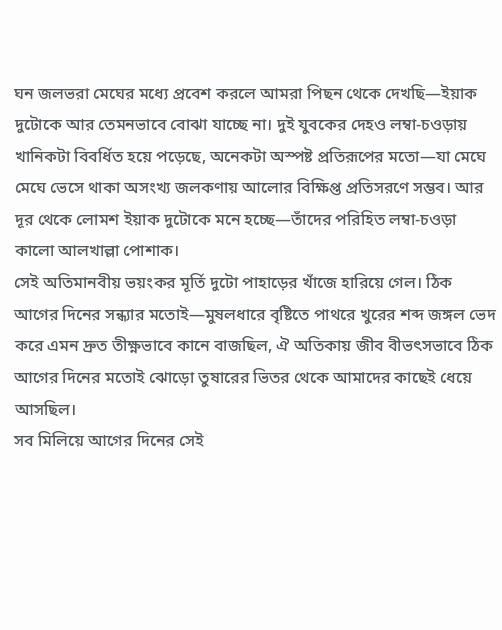ঘন জলভরা মেঘের মধ্যে প্রবেশ করলে আমরা পিছন থেকে দেখছি—ইয়াক দুটোকে আর তেমনভাবে বোঝা যাচ্ছে না। দুই যুবকের দেহও লম্বা-চওড়ায় খানিকটা বিবর্ধিত হয়ে পড়েছে, অনেকটা অস্পষ্ট প্রতিরূপের মতো—যা মেঘে মেঘে ভেসে থাকা অসংখ্য জলকণায় আলোর বিক্ষিপ্ত প্রতিসরণে সম্ভব। আর দূর থেকে লোমশ ইয়াক দুটোকে মনে হচ্ছে—তাঁদের পরিহিত লম্বা-চওড়া কালো আলখাল্লা পোশাক।
সেই অতিমানবীয় ভয়ংকর মূর্তি দুটো পাহাড়ের খাঁজে হারিয়ে গেল। ঠিক আগের দিনের সন্ধ্যার মতোই—মুষলধারে বৃষ্টিতে পাথরে খুরের শব্দ জঙ্গল ভেদ করে এমন দ্রুত তীক্ষ্ণভাবে কানে বাজছিল, ঐ অতিকায় জীব বীভৎসভাবে ঠিক আগের দিনের মতোই ঝোড়ো তুষারের ভিতর থেকে আমাদের কাছেই ধেয়ে আসছিল।
সব মিলিয়ে আগের দিনের সেই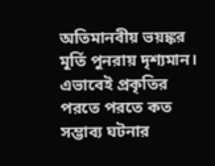অতিমানবীয় ভয়ঙ্কর মূর্তি পুনরায় দৃশ্যমান। এভাবেই প্রকৃতির পরতে পরতে কত সম্ভাব্য ঘটনার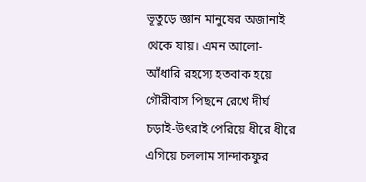ভূতুড়ে জ্ঞান মানুষের অজানাই থেকে যায়। এমন আলো-আঁধারি রহস্যে হতবাক হয়ে গৌরীবাস পিছনে রেখে দীর্ঘ চড়াই-উৎরাই পেরিয়ে ধীরে ধীরে এগিয়ে চললাম সান্দাকফুর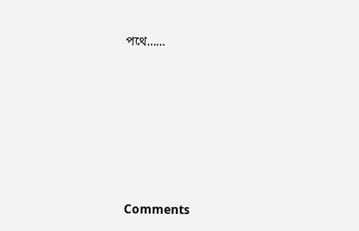পথে……









Comments